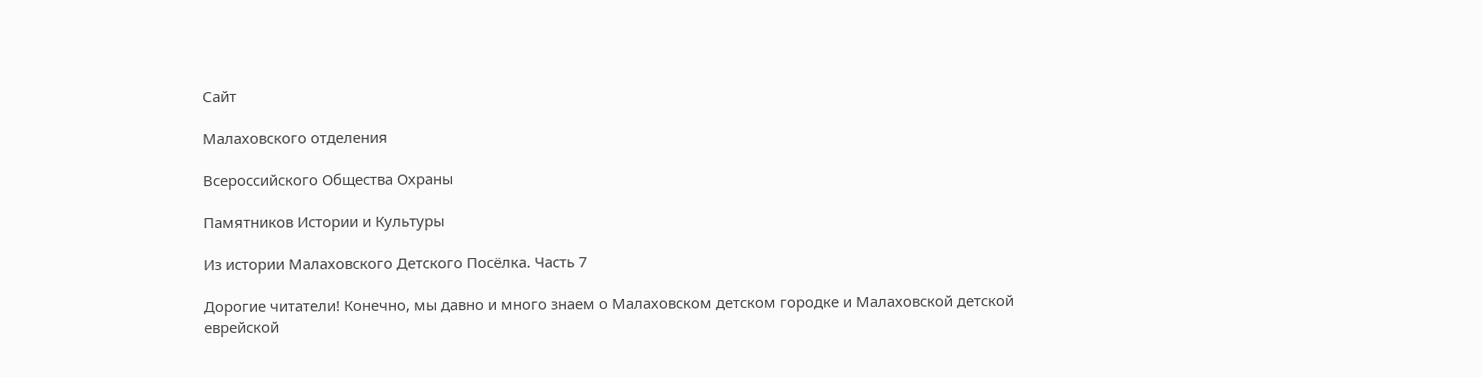Сайт

Малаховского отделения

Всероссийского Общества Охраны

Памятников Истории и Культуры

Из истории Малаховского Детского Посёлка. Часть 7

Дорогие читатели! Конечно, мы давно и много знаем о Малаховском детском городке и Малаховской детской еврейской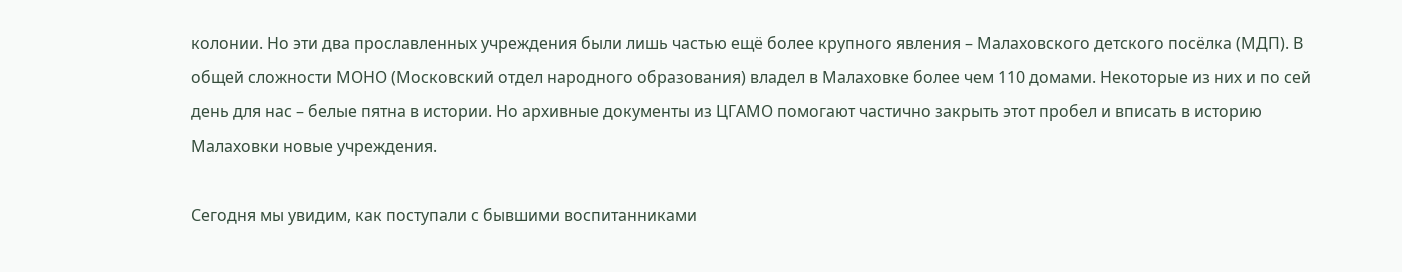колонии. Но эти два прославленных учреждения были лишь частью ещё более крупного явления – Малаховского детского посёлка (МДП). В общей сложности МОНО (Московский отдел народного образования) владел в Малаховке более чем 110 домами. Некоторые из них и по сей день для нас – белые пятна в истории. Но архивные документы из ЦГАМО помогают частично закрыть этот пробел и вписать в историю Малаховки новые учреждения.

Сегодня мы увидим, как поступали с бывшими воспитанниками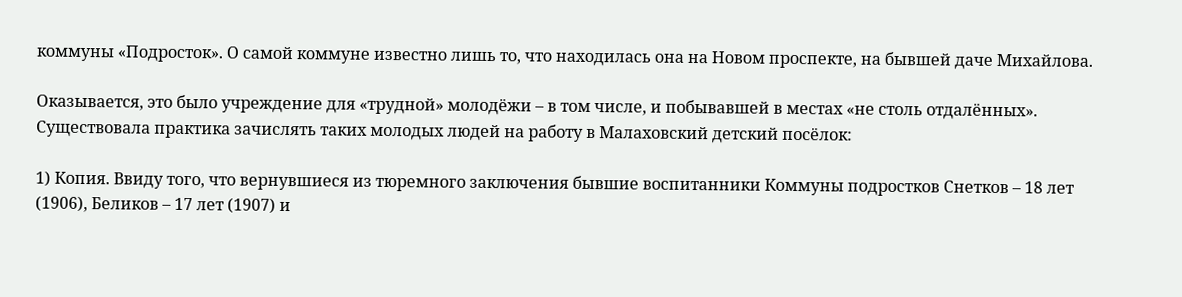коммуны «Подросток». О самой коммуне известно лишь то, что находилась она на Новом проспекте, на бывшей даче Михайлова.

Оказывается, это было учреждение для «трудной» молодёжи – в том числе, и побывавшей в местах «не столь отдалённых». Существовала практика зачислять таких молодых людей на работу в Малаховский детский посёлок:

1) Копия. Ввиду того, что вернувшиеся из тюремного заключения бывшие воспитанники Коммуны подростков Снетков – 18 лет (1906), Беликов – 17 лет (1907) и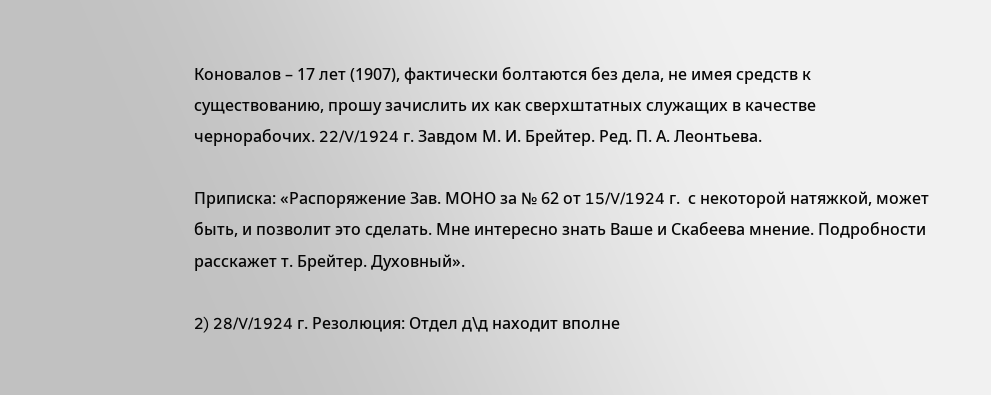Коновалов – 17 лет (1907), фактически болтаются без дела, не имея средств к существованию, прошу зачислить их как сверхштатных служащих в качестве чернорабочих. 22/V/1924 г. Завдом М. И. Брейтер. Ред. П. А. Леонтьева.

Приписка: «Распоряжение Зав. МОНО за № 62 от 15/V/1924 г.  с некоторой натяжкой, может быть, и позволит это сделать. Мне интересно знать Ваше и Скабеева мнение. Подробности расскажет т. Брейтер. Духовный».

2) 28/V/1924 г. Резолюция: Отдел д\д находит вполне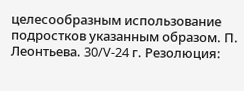целесообразным использование подростков указанным образом. П. Леонтьева. 30/V-24 г. Резолюция: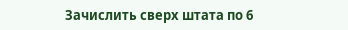Зачислить сверх штата по 6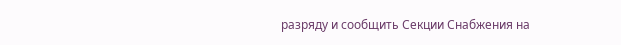разряду и сообщить Секции Снабжения на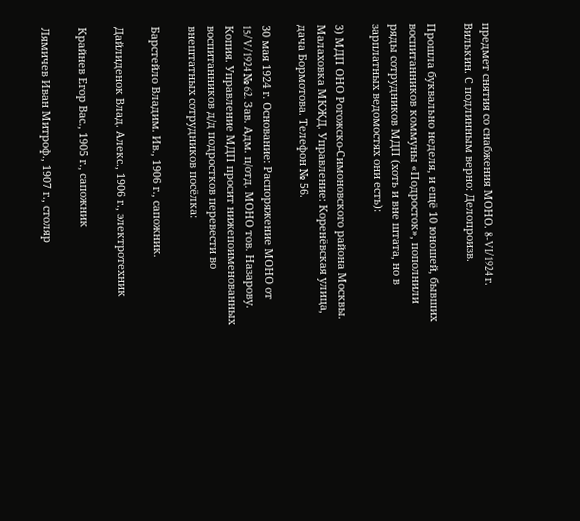предмет снятия со снабжения МОНО. 8-VI/1924 г. Вилькин. С подлинным верно: Делопроизв.

Прошла буквально неделя, и ещё 10 юношей, бывших воспитанников коммуны «Подросток», пополнили ряды сотрудников МДП (хоть и вне штата, но в зарплатных ведомостях они есть):

3) МДП ОНО Рогожско-Симоновского района Москвы. Малаховка МКЖД. Управление: Коренёвская улица, дача Бормотова. Телефон № 56.

30 мая 1924 г. Основание: Распоряжение МОНО от 15/V/1924 № 62. Зав. Адм. п/отд. МОНО тов. Назарову. Копия. Управление МДП просит нижепоименованных воспитанников д/д подростков перевести во внештатных сотрудников посёлка:

Барстейло Владим. Ив., 1906 г., сапожник.

Дайлиденок Влад. Алекс., 1906 г., электротехник

Крайнев Егор Вас., 1905 г., сапожник

Лямичев Иван Митроф., 1907 г., столяр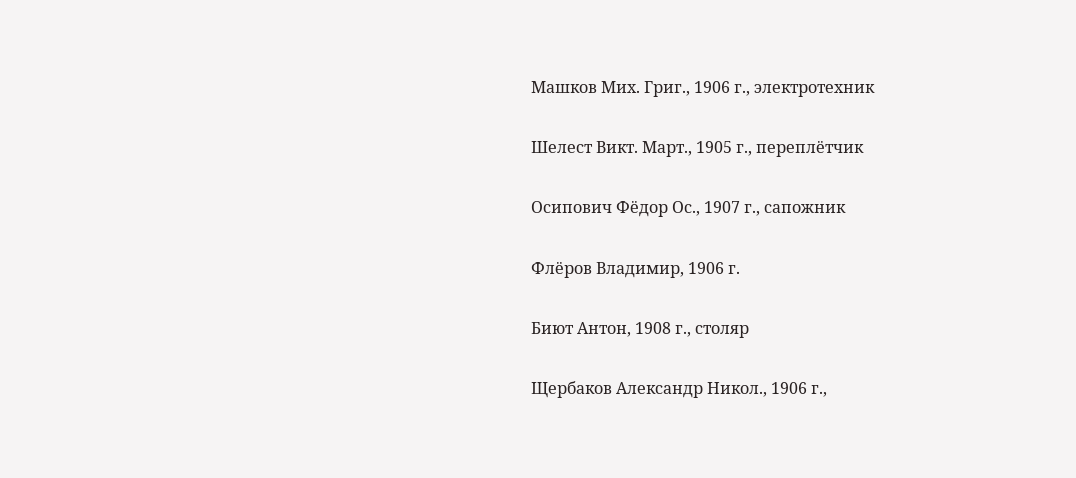Машков Мих. Григ., 1906 г., электротехник

Шелест Викт. Март., 1905 г., переплётчик

Осипович Фёдор Ос., 1907 г., сапожник

Флёров Владимир, 1906 г.

Биют Антон, 1908 г., столяр

Щербаков Александр Никол., 1906 г.,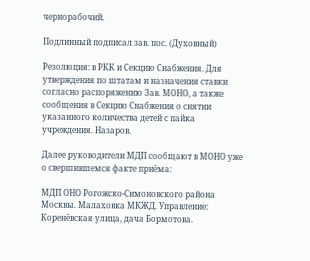чернорабочий.

Подлинный подписал зав. пос. (Духовный)

Резолюция: в РКК и Секцию Снабжения. Для утверждения по штатам и назначения ставки согласно распоряжению Зав. МОНО, а также сообщения в Секцию Снабжения о снятии указанного количества детей с пайка учреждения. Назаров.

Далее руководители МДП сообщают в МОНО уже о свершившемся факте приёма:

МДП ОНО Рогожско-Симоновского района Москвы. Малаховка МКЖД. Управление: Коренёвская улица, дача Бормотова.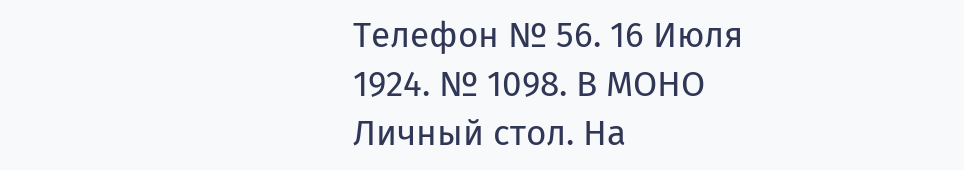Телефон № 56. 16 Июля 1924. № 1098. В МОНО Личный стол. На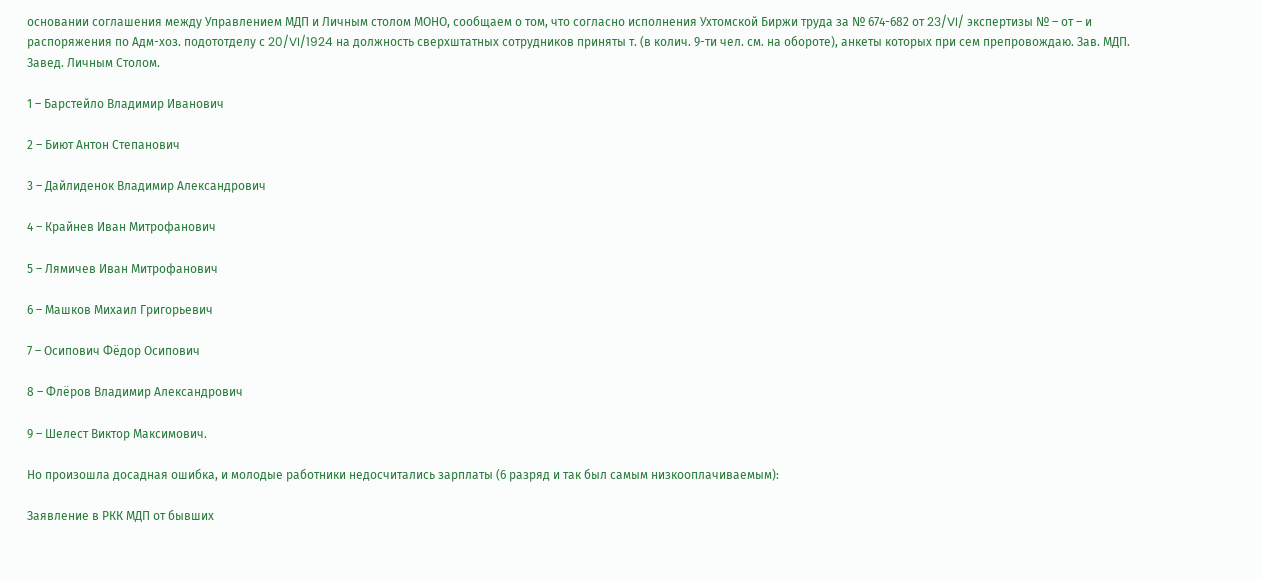основании соглашения между Управлением МДП и Личным столом МОНО, сообщаем о том, что согласно исполнения Ухтомской Биржи труда за № 674-682 от 23/VI/ экспертизы № – от – и распоряжения по Адм-хоз. подототделу с 20/VI/1924 на должность сверхштатных сотрудников приняты т. (в колич. 9-ти чел. см. на обороте), анкеты которых при сем препровождаю. Зав. МДП. Завед. Личным Столом.

1 – Барстейло Владимир Иванович

2 – Биют Антон Степанович

3 – Дайлиденок Владимир Александрович

4 – Крайнев Иван Митрофанович

5 – Лямичев Иван Митрофанович

6 – Машков Михаил Григорьевич

7 – Осипович Фёдор Осипович

8 – Флёров Владимир Александрович

9 – Шелест Виктор Максимович.

Но произошла досадная ошибка, и молодые работники недосчитались зарплаты (6 разряд и так был самым низкооплачиваемым):

Заявление в РКК МДП от бывших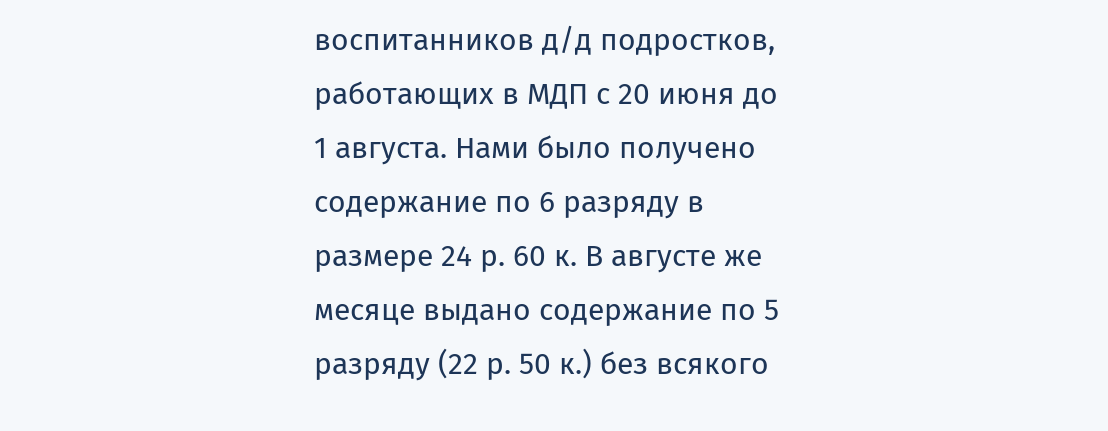воспитанников д/д подростков,  работающих в МДП с 20 июня до 1 августа. Нами было получено содержание по 6 разряду в размере 24 р. 60 к. В августе же месяце выдано содержание по 5 разряду (22 р. 50 к.) без всякого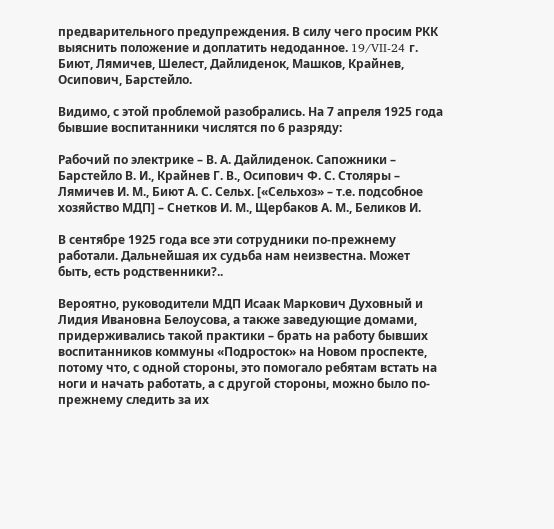предварительного предупреждения. В силу чего просим РКК выяснить положение и доплатить недоданное. 19/VII-24 г. Биют, Лямичев, Шелест, Дайлиденок, Машков, Крайнев, Осипович, Барстейло.

Видимо, с этой проблемой разобрались. На 7 апреля 1925 года бывшие воспитанники числятся по 6 разряду:

Рабочий по электрике – В. А. Дайлиденок. Сапожники – Барстейло В. И., Крайнев Г. В., Осипович Ф. С. Столяры – Лямичев И. М., Биют А. С. Сельх. [«Сельхоз» – т.е. подсобное хозяйство МДП] – Снетков И. М., Щербаков А. М., Беликов И.

В сентябре 1925 года все эти сотрудники по-прежнему работали. Дальнейшая их судьба нам неизвестна. Может быть, есть родственники?..

Вероятно, руководители МДП Исаак Маркович Духовный и Лидия Ивановна Белоусова, а также заведующие домами, придерживались такой практики – брать на работу бывших воспитанников коммуны «Подросток» на Новом проспекте, потому что, с одной стороны, это помогало ребятам встать на ноги и начать работать, а с другой стороны, можно было по-прежнему следить за их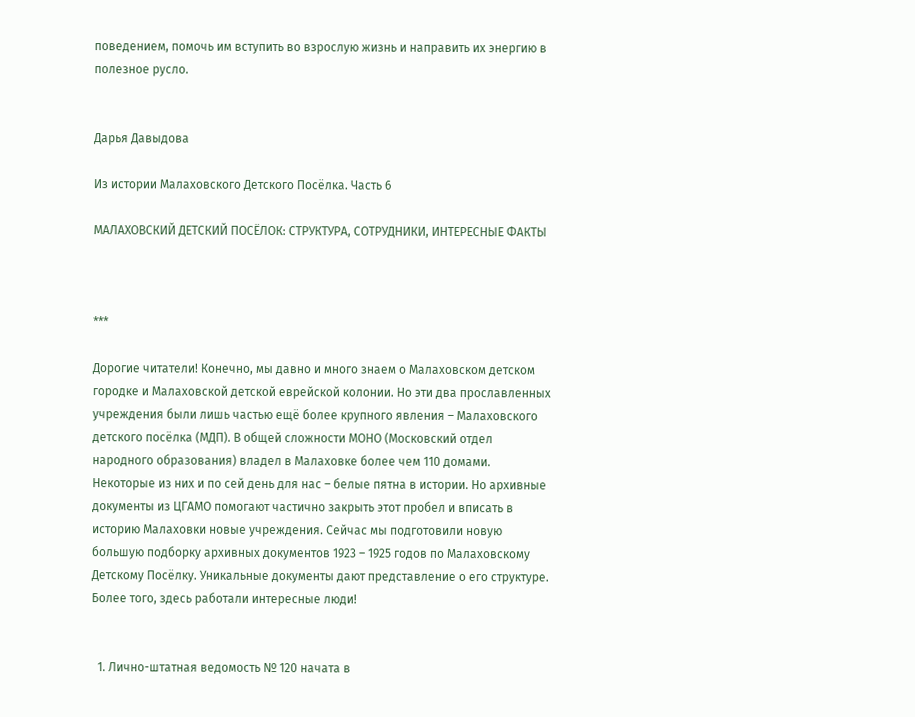поведением, помочь им вступить во взрослую жизнь и направить их энергию в полезное русло.


Дарья Давыдова

Из истории Малаховского Детского Посёлка. Часть 6

МАЛАХОВСКИЙ ДЕТСКИЙ ПОСЁЛОК: СТРУКТУРА, СОТРУДНИКИ, ИНТЕРЕСНЫЕ ФАКТЫ



***

Дорогие читатели! Конечно, мы давно и много знаем о Малаховском детском городке и Малаховской детской еврейской колонии. Но эти два прославленных учреждения были лишь частью ещё более крупного явления – Малаховского детского посёлка (МДП). В общей сложности МОНО (Московский отдел народного образования) владел в Малаховке более чем 110 домами. Некоторые из них и по сей день для нас – белые пятна в истории. Но архивные документы из ЦГАМО помогают частично закрыть этот пробел и вписать в историю Малаховки новые учреждения. Сейчас мы подготовили новую большую подборку архивных документов 1923 – 1925 годов по Малаховскому Детскому Посёлку. Уникальные документы дают представление о его структуре. Более того, здесь работали интересные люди!


  1. Лично-штатная ведомость № 120 начата в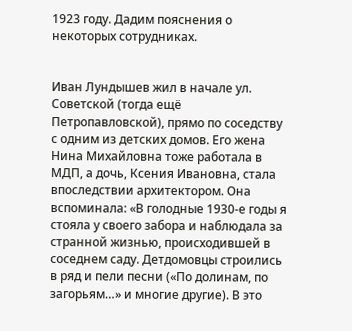1923 году. Дадим пояснения о некоторых сотрудниках.


Иван Лундышев жил в начале ул. Советской (тогда ещё Петропавловской), прямо по соседству с одним из детских домов. Его жена Нина Михайловна тоже работала в МДП, а дочь, Ксения Ивановна, стала впоследствии архитектором. Она вспоминала: «В голодные 1930-е годы я стояла у своего забора и наблюдала за странной жизнью, происходившей в соседнем саду. Детдомовцы строились в ряд и пели песни («По долинам, по загорьям…» и многие другие). В это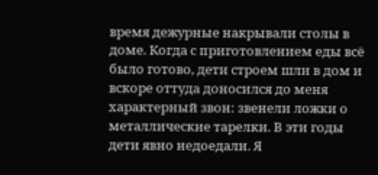время дежурные накрывали столы в доме. Когда с приготовлением еды всё было готово, дети строем шли в дом и вскоре оттуда доносился до меня характерный звон: звенели ложки о металлические тарелки. В эти годы дети явно недоедали. Я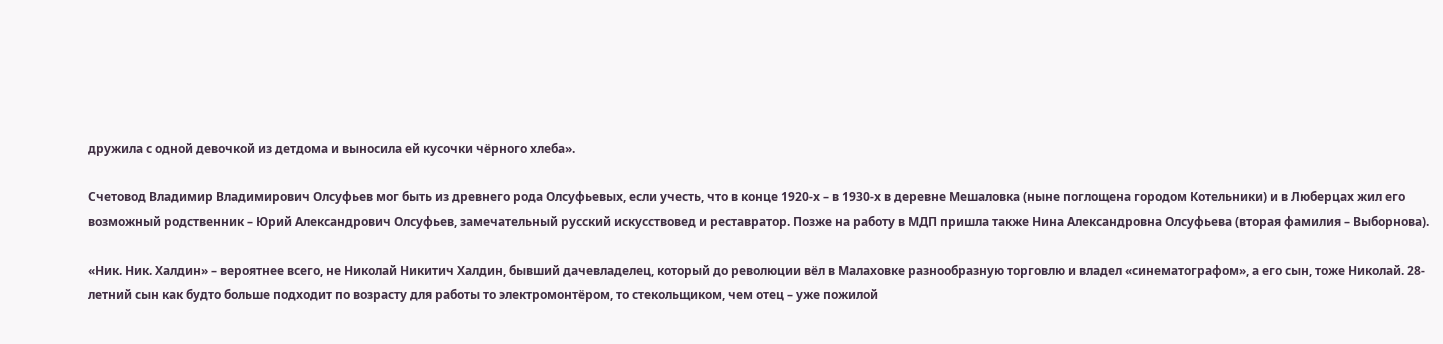дружила с одной девочкой из детдома и выносила ей кусочки чёрного хлеба».

Счетовод Владимир Владимирович Олсуфьев мог быть из древнего рода Олсуфьевых, если учесть, что в конце 1920-х – в 1930-х в деревне Мешаловка (ныне поглощена городом Котельники) и в Люберцах жил его возможный родственник – Юрий Александрович Олсуфьев, замечательный русский искусствовед и реставратор. Позже на работу в МДП пришла также Нина Александровна Олсуфьева (вторая фамилия – Выборнова).

«Ник. Ник. Халдин» – вероятнее всего, не Николай Никитич Халдин, бывший дачевладелец, который до революции вёл в Малаховке разнообразную торговлю и владел «синематографом», а его сын, тоже Николай. 28-летний сын как будто больше подходит по возрасту для работы то электромонтёром, то стекольщиком, чем отец – уже пожилой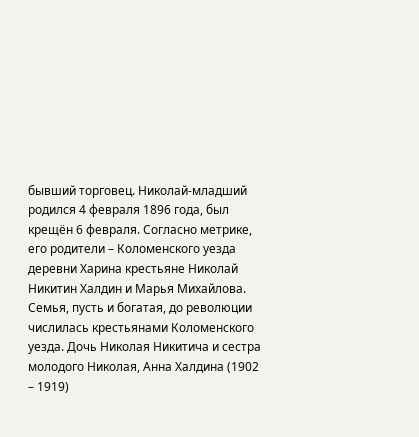бывший торговец. Николай-младший родился 4 февраля 1896 года, был крещён 6 февраля. Согласно метрике, его родители – Коломенского уезда деревни Харина крестьяне Николай Никитин Халдин и Марья Михайлова. Семья, пусть и богатая, до революции числилась крестьянами Коломенского уезда. Дочь Николая Никитича и сестра молодого Николая, Анна Халдина (1902 – 1919)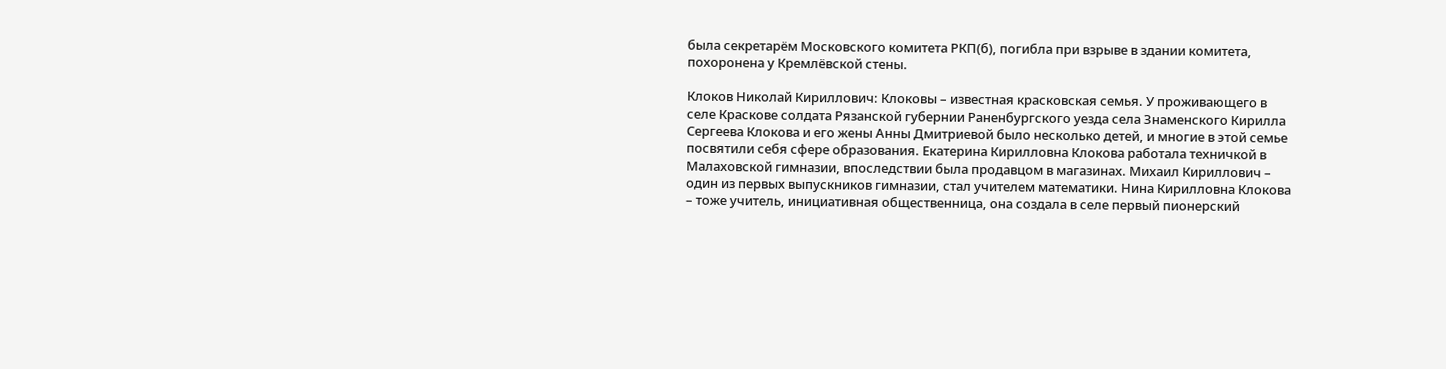была секретарём Московского комитета РКП(б), погибла при взрыве в здании комитета, похоронена у Кремлёвской стены.

Клоков Николай Кириллович: Клоковы – известная красковская семья. У проживающего в селе Краскове солдата Рязанской губернии Раненбургского уезда села Знаменского Кирилла Сергеева Клокова и его жены Анны Дмитриевой было несколько детей, и многие в этой семье посвятили себя сфере образования. Екатерина Кирилловна Клокова работала техничкой в Малаховской гимназии, впоследствии была продавцом в магазинах. Михаил Кириллович – один из первых выпускников гимназии, стал учителем математики. Нина Кирилловна Клокова – тоже учитель, инициативная общественница, она создала в селе первый пионерский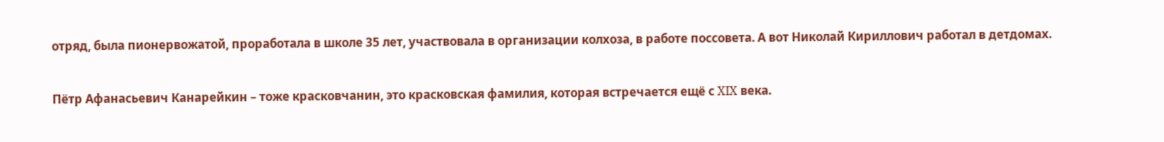отряд, была пионервожатой, проработала в школе 35 лет, участвовала в организации колхоза, в работе поссовета. А вот Николай Кириллович работал в детдомах.

Пётр Афанасьевич Канарейкин – тоже красковчанин, это красковская фамилия, которая встречается ещё с XIX века.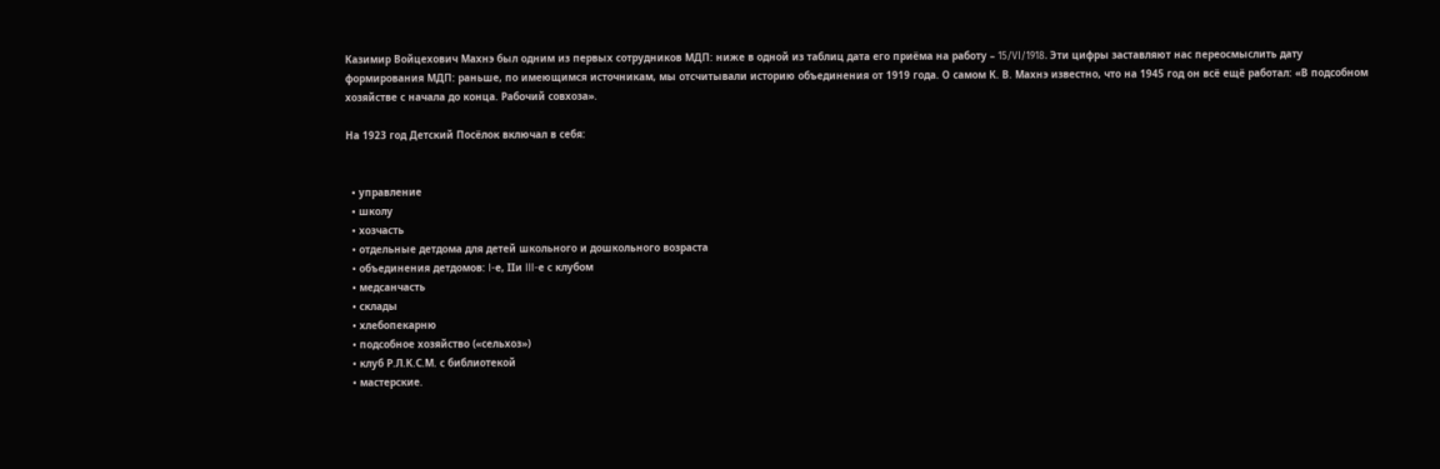Казимир Войцехович Махнэ был одним из первых сотрудников МДП: ниже в одной из таблиц дата его приёма на работу – 15/VI/1918. Эти цифры заставляют нас переосмыслить дату формирования МДП: раньше, по имеющимся источникам, мы отсчитывали историю объединения от 1919 года. О самом К. В. Махнэ известно, что на 1945 год он всё ещё работал: «В подсобном хозяйстве с начала до конца. Рабочий совхоза».

На 1923 год Детский Посёлок включал в себя:


  • управление
  • школу
  • хозчасть
  • отдельные детдома для детей школьного и дошкольного возраста
  • объединения детдомов: I-е, IIи III-е с клубом
  • медсанчасть
  • склады
  • хлебопекарню
  • подсобное хозяйство («сельхоз»)
  • клуб Р.Л.К.С.М. с библиотекой
  • мастерские.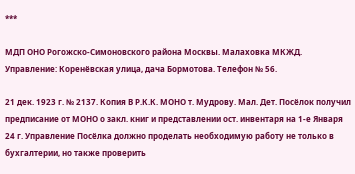***

МДП ОНО Рогожско-Симоновского района Москвы. Малаховка МКЖД. Управление: Коренёвская улица, дача Бормотова. Телефон № 56.

21 дек. 1923 г. № 2137. Копия В Р.К.К. МОНО т. Мудрову. Мал. Дет. Посёлок получил предписание от МОНО о закл. книг и представлении ост. инвентаря на 1-е Января 24 г. Управление Посёлка должно проделать необходимую работу не только в бухгалтерии, но также проверить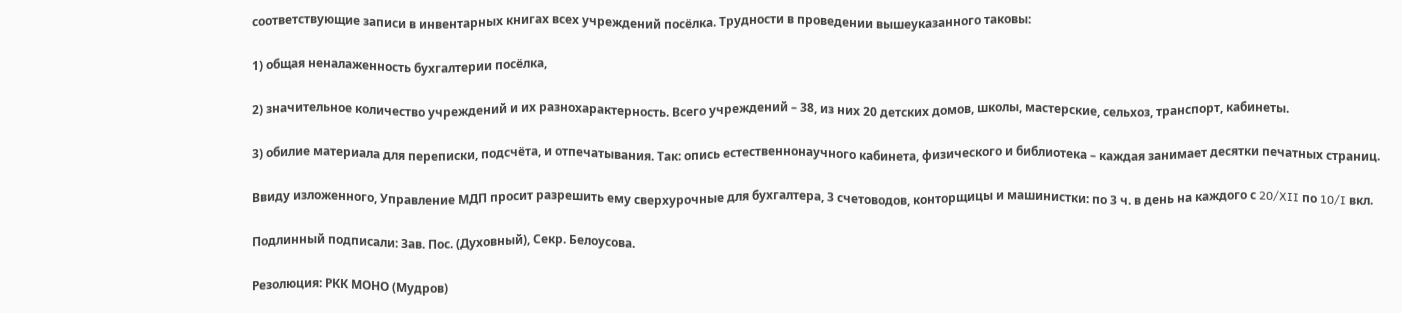соответствующие записи в инвентарных книгах всех учреждений посёлка. Трудности в проведении вышеуказанного таковы:

1) общая неналаженность бухгалтерии посёлка,

2) значительное количество учреждений и их разнохарактерность. Всего учреждений – 38, из них 20 детских домов, школы, мастерские, сельхоз, транспорт, кабинеты.

3) обилие материала для переписки, подсчёта, и отпечатывания. Так: опись естественнонаучного кабинета, физического и библиотека – каждая занимает десятки печатных страниц.

Ввиду изложенного, Управление МДП просит разрешить ему сверхурочные для бухгалтера, 3 счетоводов, конторщицы и машинистки: по 3 ч. в день на каждого с 20/XII по 10/I вкл.

Подлинный подписали: Зав. Пос. (Духовный), Секр. Белоусова.

Резолюция: РКК МОНО (Мудров)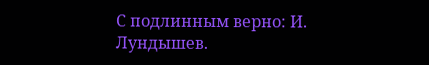С подлинным верно: И. Лундышев.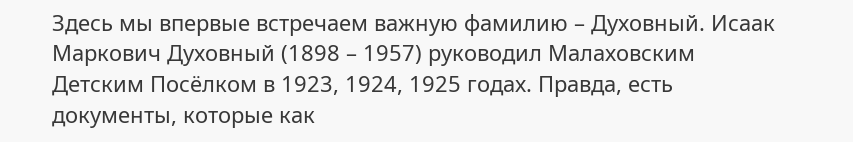Здесь мы впервые встречаем важную фамилию – Духовный. Исаак Маркович Духовный (1898 – 1957) руководил Малаховским Детским Посёлком в 1923, 1924, 1925 годах. Правда, есть документы, которые как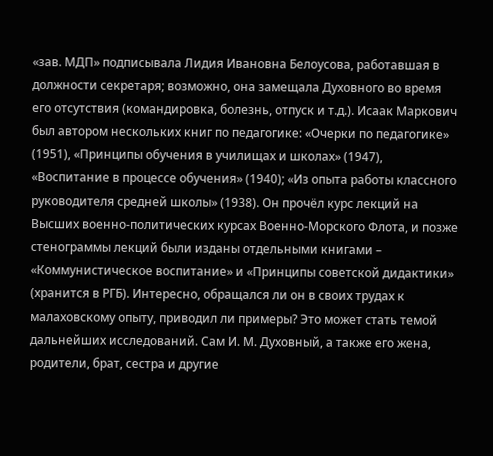«зав. МДП» подписывала Лидия Ивановна Белоусова, работавшая в должности секретаря; возможно, она замещала Духовного во время его отсутствия (командировка, болезнь, отпуск и т.д.). Исаак Маркович был автором нескольких книг по педагогике: «Очерки по педагогике» (1951), «Принципы обучения в училищах и школах» (1947), «Воспитание в процессе обучения» (1940); «Из опыта работы классного руководителя средней школы» (1938). Он прочёл курс лекций на Высших военно-политических курсах Военно-Морского Флота, и позже стенограммы лекций были изданы отдельными книгами – «Коммунистическое воспитание» и «Принципы советской дидактики» (хранится в РГБ). Интересно, обращался ли он в своих трудах к малаховскому опыту, приводил ли примеры? Это может стать темой дальнейших исследований. Сам И. М. Духовный, а также его жена, родители, брат, сестра и другие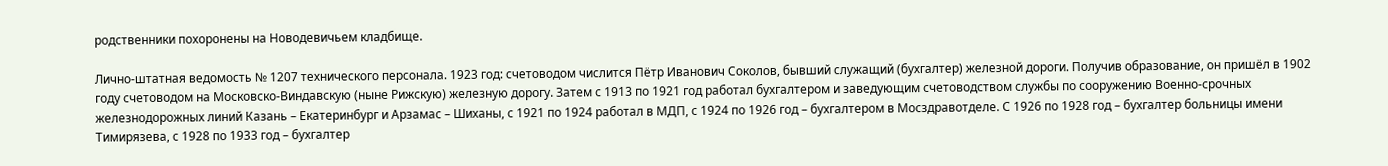родственники похоронены на Новодевичьем кладбище.

Лично-штатная ведомость № 1207 технического персонала. 1923 год: счетоводом числится Пётр Иванович Соколов, бывший служащий (бухгалтер) железной дороги. Получив образование, он пришёл в 1902 году счетоводом на Московско-Виндавскую (ныне Рижскую) железную дорогу. Затем с 1913 по 1921 год работал бухгалтером и заведующим счетоводством службы по сооружению Военно-срочных железнодорожных линий Казань – Екатеринбург и Арзамас – Шиханы, с 1921 по 1924 работал в МДП, с 1924 по 1926 год – бухгалтером в Мосздравотделе. С 1926 по 1928 год – бухгалтер больницы имени Тимирязева, с 1928 по 1933 год – бухгалтер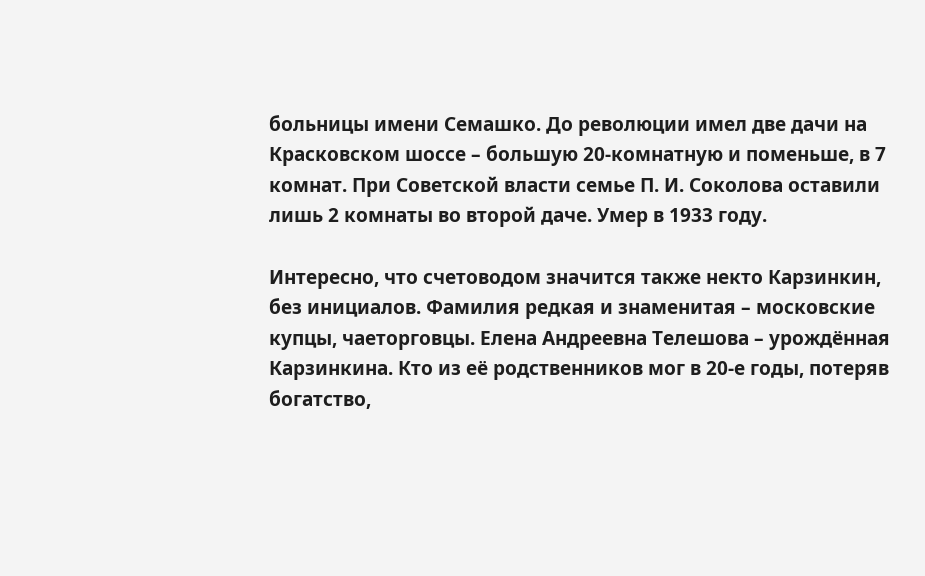больницы имени Семашко. До революции имел две дачи на Красковском шоссе – большую 20-комнатную и поменьше, в 7 комнат. При Советской власти семье П. И. Соколова оставили лишь 2 комнаты во второй даче. Умер в 1933 году.

Интересно, что счетоводом значится также некто Карзинкин, без инициалов. Фамилия редкая и знаменитая – московские купцы, чаеторговцы. Елена Андреевна Телешова – урождённая Карзинкина. Кто из её родственников мог в 20-е годы, потеряв богатство,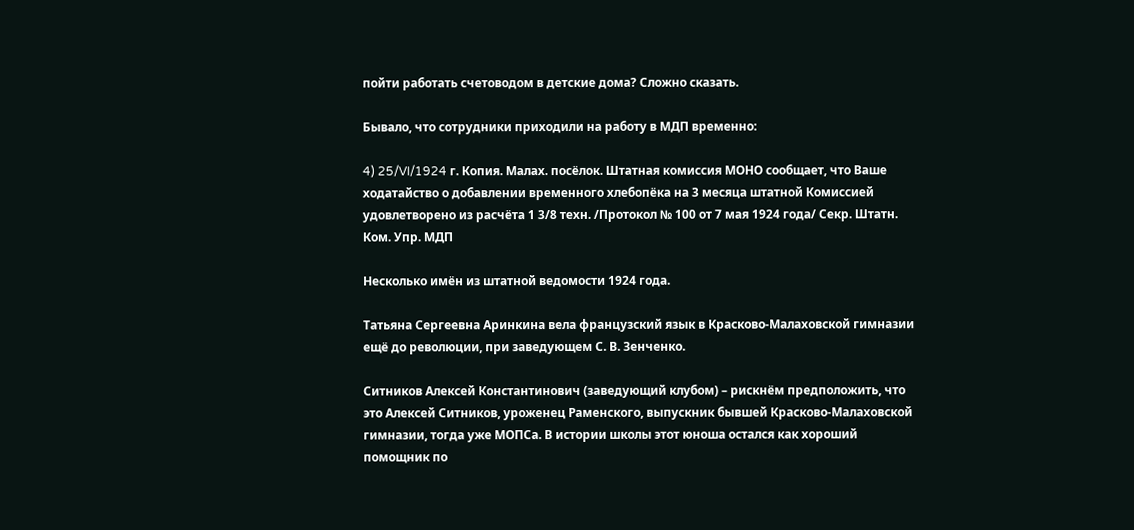пойти работать счетоводом в детские дома? Сложно сказать.

Бывало, что сотрудники приходили на работу в МДП временно:

4) 25/VI/1924 г. Копия. Малах. посёлок. Штатная комиссия МОНО сообщает, что Ваше ходатайство о добавлении временного хлебопёка на 3 месяца штатной Комиссией удовлетворено из расчёта 1 3/8 техн. /Протокол № 100 от 7 мая 1924 года/ Секр. Штатн. Ком. Упр. МДП

Несколько имён из штатной ведомости 1924 года.

Татьяна Сергеевна Аринкина вела французский язык в Красково-Малаховской гимназии ещё до революции, при заведующем С. В. Зенченко.

Ситников Алексей Константинович (заведующий клубом) – рискнём предположить, что это Алексей Ситников, уроженец Раменского, выпускник бывшей Красково-Малаховской гимназии, тогда уже МОПСа. В истории школы этот юноша остался как хороший помощник по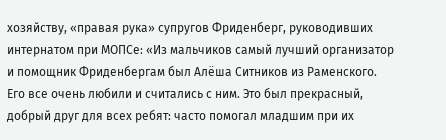хозяйству, «правая рука» супругов Фриденберг, руководивших интернатом при МОПСе: «Из мальчиков самый лучший организатор и помощник Фриденбергам был Алёша Ситников из Раменского. Его все очень любили и считались с ним. Это был прекрасный, добрый друг для всех ребят: часто помогал младшим при их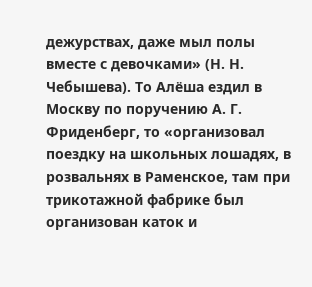дежурствах, даже мыл полы вместе с девочками» (Н. Н. Чебышева). То Алёша ездил в Москву по поручению А. Г. Фриденберг, то «организовал поездку на школьных лошадях, в розвальнях в Раменское, там при трикотажной фабрике был организован каток и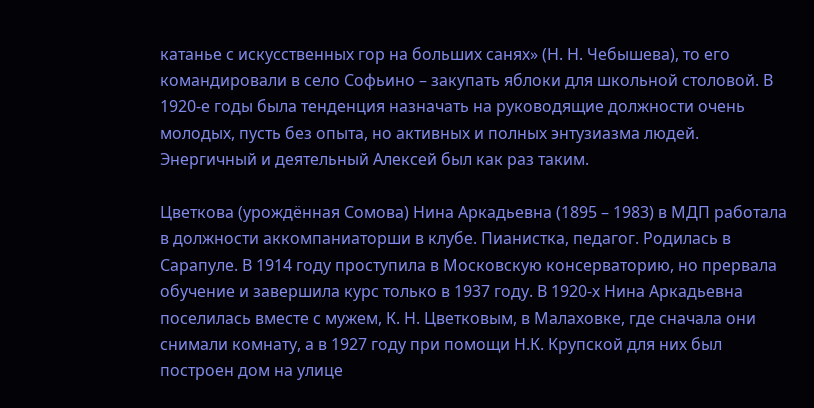катанье с искусственных гор на больших санях» (Н. Н. Чебышева), то его командировали в село Софьино – закупать яблоки для школьной столовой. В 1920-е годы была тенденция назначать на руководящие должности очень молодых, пусть без опыта, но активных и полных энтузиазма людей. Энергичный и деятельный Алексей был как раз таким.

Цветкова (урождённая Сомова) Нина Аркадьевна (1895 – 1983) в МДП работала в должности аккомпаниаторши в клубе. Пианистка, педагог. Родилась в Сарапуле. В 1914 году проступила в Московскую консерваторию, но прервала обучение и завершила курс только в 1937 году. В 1920-х Нина Аркадьевна поселилась вместе с мужем, К. Н. Цветковым, в Малаховке, где сначала они снимали комнату, а в 1927 году при помощи Н.К. Крупской для них был построен дом на улице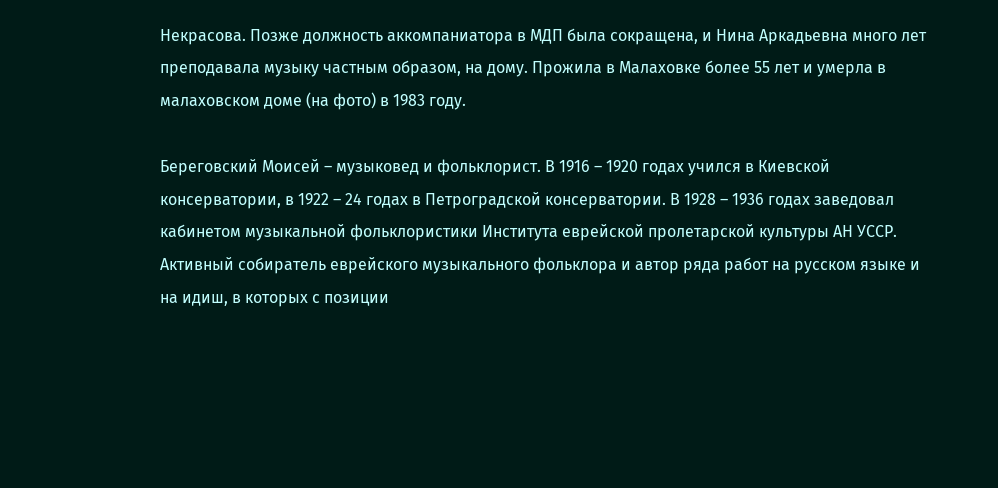Некрасова. Позже должность аккомпаниатора в МДП была сокращена, и Нина Аркадьевна много лет преподавала музыку частным образом, на дому. Прожила в Малаховке более 55 лет и умерла в малаховском доме (на фото) в 1983 году.

Береговский Моисей – музыковед и фольклорист. В 1916 – 1920 годах учился в Киевской консерватории, в 1922 – 24 годах в Петроградской консерватории. В 1928 – 1936 годах заведовал кабинетом музыкальной фольклористики Института еврейской пролетарской культуры АН УССР. Активный собиратель еврейского музыкального фольклора и автор ряда работ на русском языке и на идиш, в которых с позиции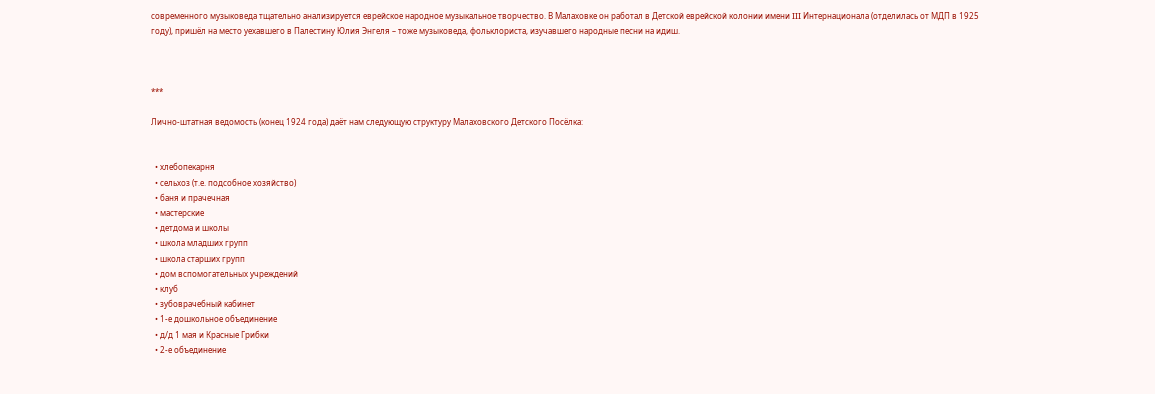современного музыковеда тщательно анализируется еврейское народное музыкальное творчество. В Малаховке он работал в Детской еврейской колонии имени III Интернационала (отделилась от МДП в 1925 году), пришёл на место уехавшего в Палестину Юлия Энгеля – тоже музыковеда, фольклориста, изучавшего народные песни на идиш.



***

Лично-штатная ведомость (конец 1924 года) даёт нам следующую структуру Малаховского Детского Посёлка:


  • хлебопекарня
  • сельхоз (т.е. подсобное хозяйство)
  • баня и прачечная
  • мастерские
  • детдома и школы
  • школа младших групп
  • школа старших групп
  • дом вспомогательных учреждений
  • клуб
  • зубоврачебный кабинет
  • 1-е дошкольное объединение
  • д/д 1 мая и Красные Грибки
  • 2-е объединение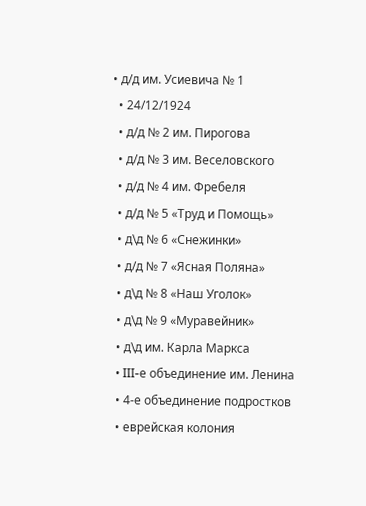• д/д им. Усиевича № 1
  • 24/12/1924
  • д/д № 2 им. Пирогова
  • д/д № 3 им. Веселовского
  • д/д № 4 им. Фребеля
  • д/д № 5 «Труд и Помощь»
  • д\д № 6 «Снежинки»
  • д/д № 7 «Ясная Поляна»
  • д\д № 8 «Наш Уголок»
  • д\д № 9 «Муравейник»
  • д\д им. Карла Маркса
  • III-е объединение им. Ленина
  • 4-е объединение подростков
  • еврейская колония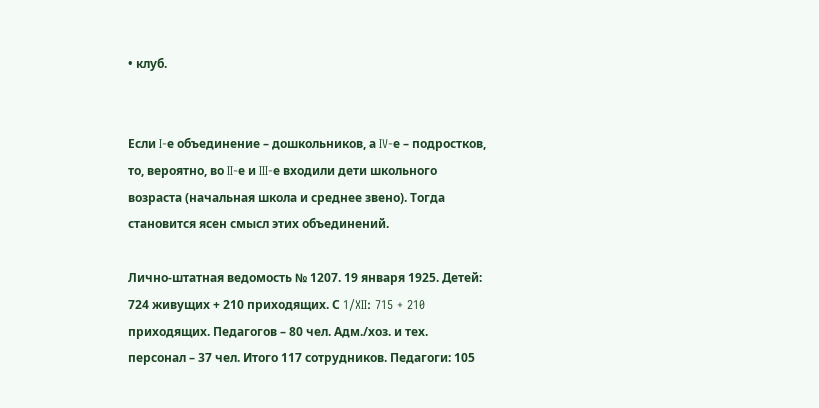• клуб.


Если I-е объединение – дошкольников, а IV-е – подростков, то, вероятно, во II-е и III-е входили дети школьного возраста (начальная школа и среднее звено). Тогда становится ясен смысл этих объединений.

Лично-штатная ведомость № 1207. 19 января 1925. Детей: 724 живущих + 210 приходящих. С 1/XII: 715 + 210 приходящих. Педагогов – 80 чел. Адм./хоз. и тех. персонал – 37 чел. Итого 117 сотрудников. Педагоги: 105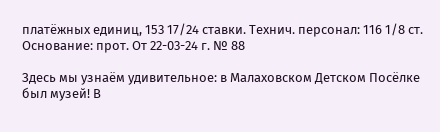платёжных единиц, 153 17/24 ставки. Технич. персонал: 116 1/8 ст. Основание: прот. От 22-03-24 г. № 88

Здесь мы узнаём удивительное: в Малаховском Детском Посёлке был музей! В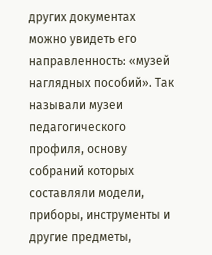других документах можно увидеть его направленность: «музей наглядных пособий». Так называли музеи педагогического профиля, основу собраний которых составляли модели, приборы, инструменты и другие предметы,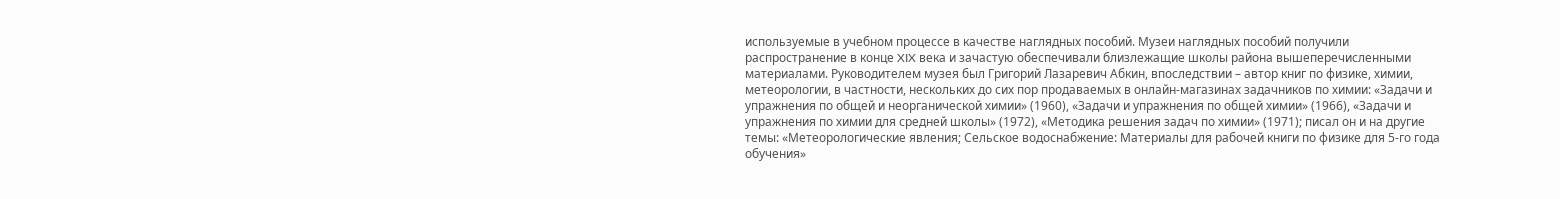используемые в учебном процессе в качестве наглядных пособий. Музеи наглядных пособий получили распространение в конце XIX века и зачастую обеспечивали близлежащие школы района вышеперечисленными материалами. Руководителем музея был Григорий Лазаревич Абкин, впоследствии – автор книг по физике, химии, метеорологии, в частности, нескольких до сих пор продаваемых в онлайн-магазинах задачников по химии: «Задачи и упражнения по общей и неорганической химии» (1960), «Задачи и упражнения по общей химии» (1966), «Задачи и упражнения по химии для средней школы» (1972), «Методика решения задач по химии» (1971); писал он и на другие темы: «Метеорологические явления; Сельское водоснабжение: Материалы для рабочей книги по физике для 5-го года обучения»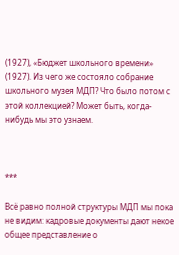(1927), «Бюджет школьного времени» (1927). Из чего же состояло собрание школьного музея МДП? Что было потом с этой коллекцией? Может быть, когда-нибудь мы это узнаем.



***

Всё равно полной структуры МДП мы пока не видим: кадровые документы дают некое общее представление о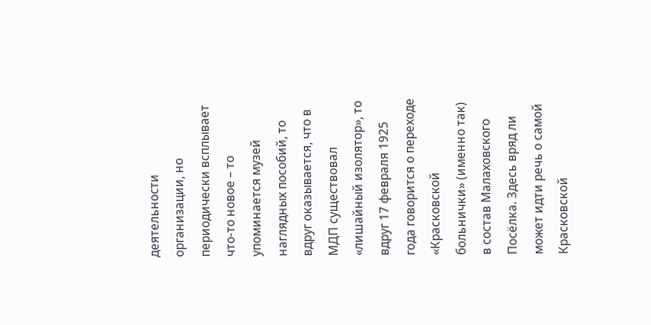деятельности организации, но периодически всплывает что-то новое – то упоминается музей наглядных пособий, то вдруг оказывается, что в МДП существовал «лишайный изолятор», то вдруг 17 февраля 1925 года говорится о переходе «Красковской больнички» (именно так) в состав Малаховского Посёлка. Здесь вряд ли может идти речь о самой Красковской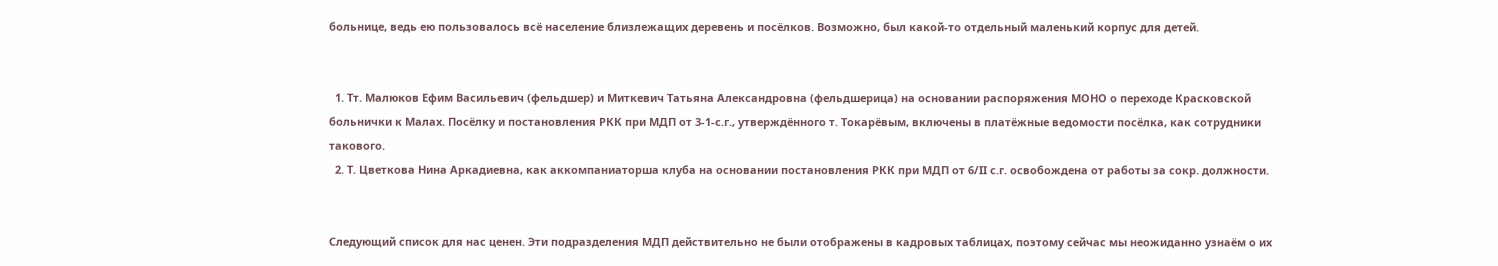больнице, ведь ею пользовалось всё население близлежащих деревень и посёлков. Возможно, был какой-то отдельный маленький корпус для детей.


  1. Тт. Малюков Ефим Васильевич (фельдшер) и Миткевич Татьяна Александровна (фельдшерица) на основании распоряжения МОНО о переходе Красковской больнички к Малах. Посёлку и постановления РКК при МДП от 3-1-с.г., утверждённого т. Токарёвым, включены в платёжные ведомости посёлка, как сотрудники такового.
  2. Т. Цветкова Нина Аркадиевна, как аккомпаниаторша клуба на основании постановления РКК при МДП от 6/II с.г. освобождена от работы за сокр. должности.


Следующий список для нас ценен. Эти подразделения МДП действительно не были отображены в кадровых таблицах, поэтому сейчас мы неожиданно узнаём о их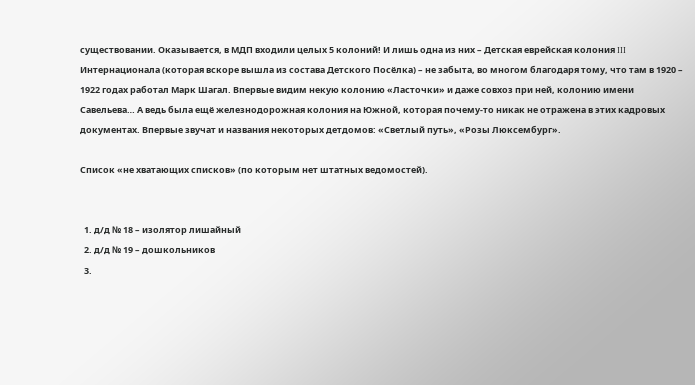существовании. Оказывается, в МДП входили целых 5 колоний! И лишь одна из них – Детская еврейская колония III Интернационала (которая вскоре вышла из состава Детского Посёлка) – не забыта, во многом благодаря тому, что там в 1920 – 1922 годах работал Марк Шагал. Впервые видим некую колонию «Ласточки» и даже совхоз при ней, колонию имени Савельева… А ведь была ещё железнодорожная колония на Южной, которая почему-то никак не отражена в этих кадровых документах. Впервые звучат и названия некоторых детдомов: «Светлый путь», «Розы Люксембург».

Список «не хватающих списков» (по которым нет штатных ведомостей).


  1. д/д № 18 – изолятор лишайный
  2. д/д № 19 – дошкольников
  3.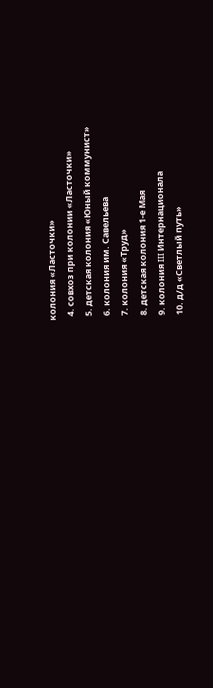колония «Ласточки»
  4. совхоз при колонии «Ласточки»
  5. детская колония «Юный коммунист»
  6. колония им. Савельева
  7. колония «Труд»
  8. детская колония 1-е Мая
  9. колония III Интернационала
  10. д/д «Светлый путь»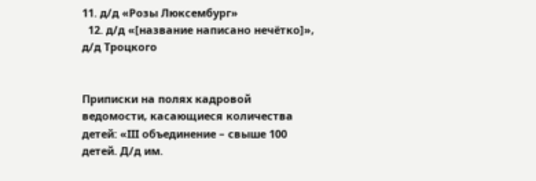11. д/д «Розы Люксембург»
  12. д/д «[название написано нечётко]», д/д Троцкого


Приписки на полях кадровой ведомости, касающиеся количества детей: «III объединение – свыше 100 детей. Д/д им.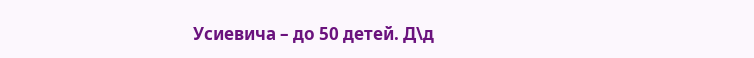Усиевича – до 50 детей. Д\д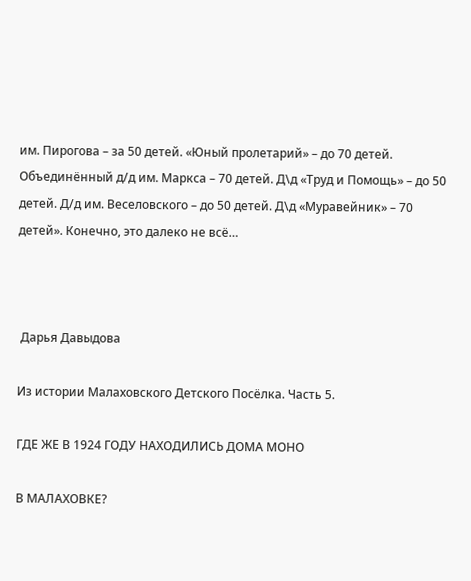им. Пирогова – за 50 детей. «Юный пролетарий» – до 70 детей. Объединённый д/д им. Маркса – 70 детей. Д\д «Труд и Помощь» – до 50 детей. Д/д им. Веселовского – до 50 детей. Д\д «Муравейник» – 70 детей». Конечно, это далеко не всё…



 Дарья Давыдова

Из истории Малаховского Детского Посёлка. Часть 5.

ГДЕ ЖЕ В 1924 ГОДУ НАХОДИЛИСЬ ДОМА МОНО

В МАЛАХОВКЕ?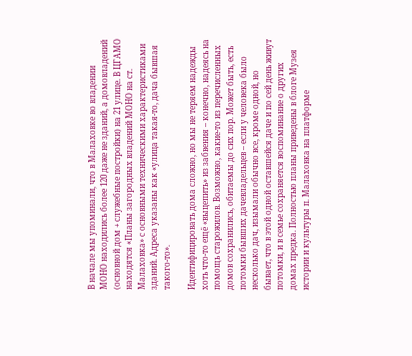В начале мы упоминали, что в Малаховке во владении МОНО находились более 120 даже не зданий, а домовладений (основной дом + служебные постройки) на 21 улице. В ЦГАМО находятся «Планы загородных владений МОНО на ст. Малаховка» с основными техническими характеристиками зданий. Адреса указаны как «улица такая-то, дача бывшая такого-то».

Идентифицировать дома сложно, но мы не теряем надежды хоть что-то ещё «выцепить» из забвения – конечно, надеясь на помощь старожилов. Возможно, какие-то из перечисленных домов сохранились, обитаемы до сих пор. Может быть, есть потомки бывших дачевладельцев – если у человека было несколько дач, изымали обычно все, кроме одной, но бывает, что в этой одной оставшейся даче и по сей день живут потомки, и в семье сохраняется воспоминание о других домах предка. Полностью планы приведены в блоге Музея истории и культуры п. Малаховка на платформе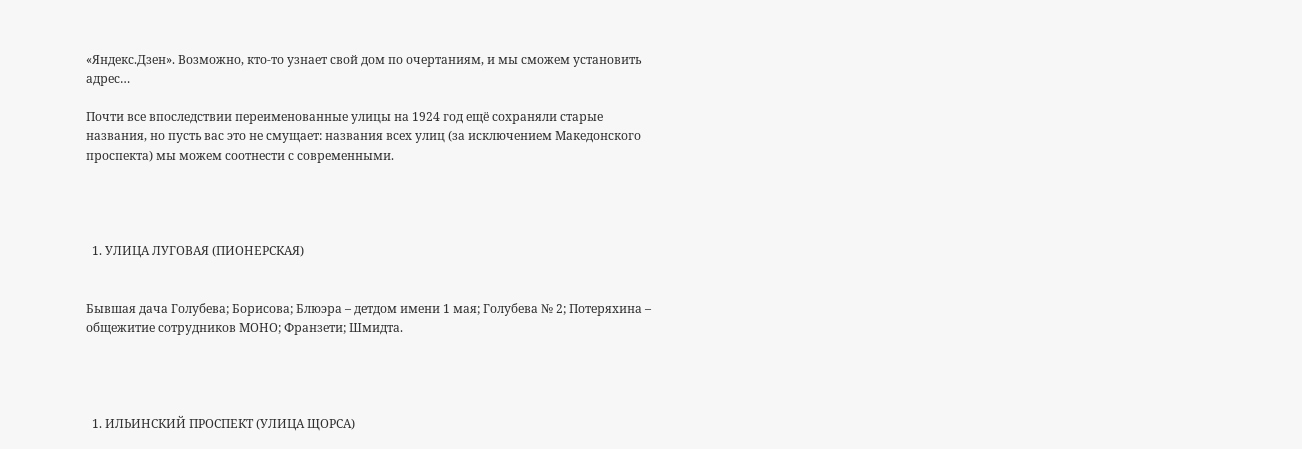«Яндекс.Дзен». Возможно, кто-то узнает свой дом по очертаниям, и мы сможем установить адрес…

Почти все впоследствии переименованные улицы на 1924 год ещё сохраняли старые названия, но пусть вас это не смущает: названия всех улиц (за исключением Македонского проспекта) мы можем соотнести с современными.




  1. УЛИЦА ЛУГОВАЯ (ПИОНЕРСКАЯ)


Бывшая дача Голубева; Борисова; Блюэра – детдом имени 1 мая; Голубева № 2; Потеряхина – общежитие сотрудников МОНО; Франзети; Шмидта.




  1. ИЛЬИНСКИЙ ПРОСПЕКТ (УЛИЦА ЩОРСА)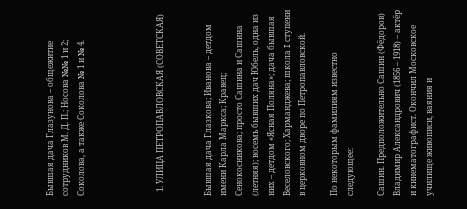Бывшая дача Глазунова – общежитие сотрудников М. Д. П.; Носова №№ 1 и 2; Соколова, а также Соколова № 1 и № 4.




  1. УЛИЦА ПЕТРОПАВЛОВСКАЯ (СОВЕТСКАЯ)


Бывшая дача Глазкова; Иванова – детдом имени Карла Маркса; Кравец; Сенокосникова; просто Сашина и Сашина (летняя); восемь бывших дач Юбель, одна из них – детдом «Ясная Поляна»; дача бывшая Веселовского; Харманджева; школа I ступени в церковном дворе по Петропавловской.

По некоторым фамилиям известно следующее:

Сашин. Предположительно Сашин (Фёдоров) Владимир Александрович (1856 – 1918) – актёр и кинематографист. Окончил Московское училище живописи, ваяния и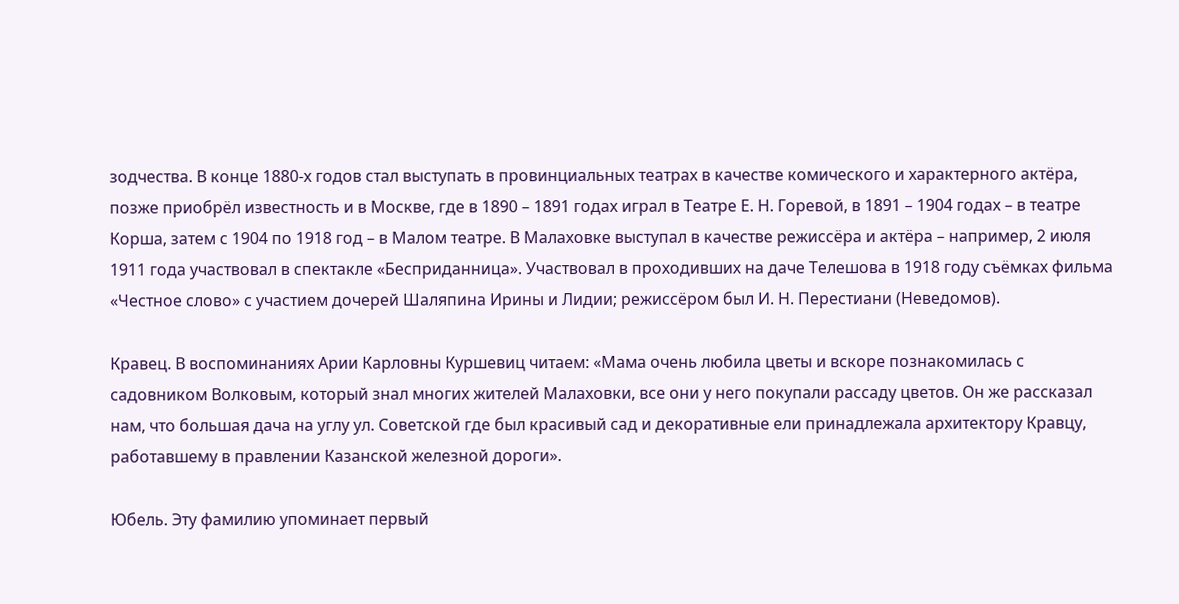зодчества. В конце 1880-х годов стал выступать в провинциальных театрах в качестве комического и характерного актёра, позже приобрёл известность и в Москве, где в 1890 – 1891 годах играл в Театре Е. Н. Горевой, в 1891 – 1904 годах – в театре Корша, затем с 1904 по 1918 год – в Малом театре. В Малаховке выступал в качестве режиссёра и актёра – например, 2 июля 1911 года участвовал в спектакле «Бесприданница». Участвовал в проходивших на даче Телешова в 1918 году съёмках фильма «Честное слово» с участием дочерей Шаляпина Ирины и Лидии; режиссёром был И. Н. Перестиани (Неведомов).

Кравец. В воспоминаниях Арии Карловны Куршевиц читаем: «Мама очень любила цветы и вскоре познакомилась с садовником Волковым, который знал многих жителей Малаховки, все они у него покупали рассаду цветов. Он же рассказал нам, что большая дача на углу ул. Советской где был красивый сад и декоративные ели принадлежала архитектору Кравцу, работавшему в правлении Казанской железной дороги».

Юбель. Эту фамилию упоминает первый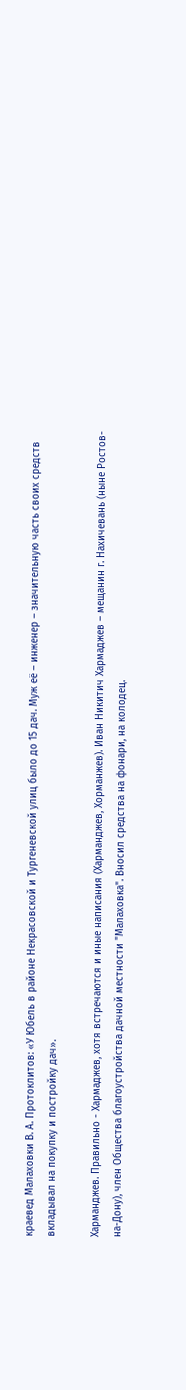краевед Малаховки В. А. Протоклитов: «У Юбель в районе Некрасовской и Тургеневской улиц было до 15 дач. Муж её – инженер – значительную часть своих средств вкладывал на покупку и постройку дач».

Харманджев. Правильно - Хармаджев, хотя встречаются и иные написания (Харманджев, Хорманжев). Иван Никитич Хармаджев – мещанин г. Нахичевань (ныне Ростов-на-Дону), член Общества благоустройства дачной местности "Малаховка". Вносил средства на фонари, на колодец.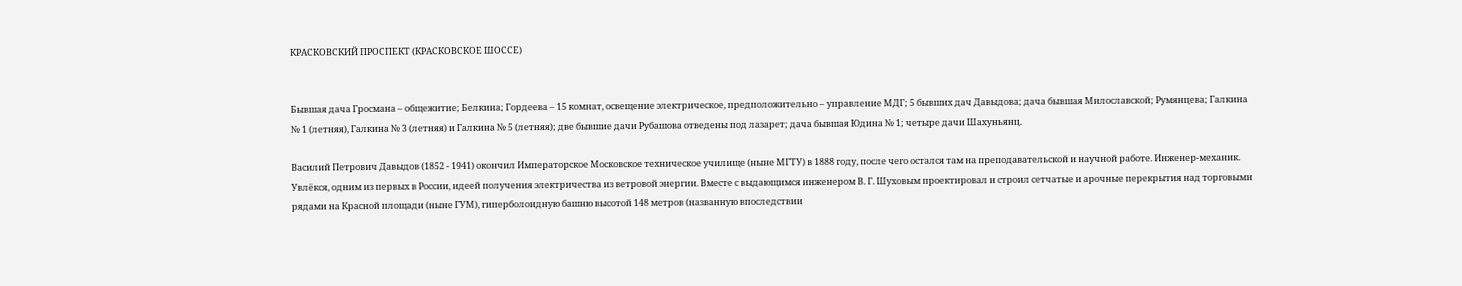КРАСКОВСКИЙ ПРОСПЕКТ (КРАСКОВСКОЕ ШОССЕ)


Бывшая дача Гросмана – общежитие; Белкина; Гордеева – 15 комнат, освещение электрическое, предположительно – управление МДГ; 5 бывших дач Давыдова; дача бывшая Милославской; Румянцева; Галкина № 1 (летняя), Галкина № 3 (летняя) и Галкина № 5 (летняя); две бывшие дачи Рубашова отведены под лазарет; дача бывшая Юдина № 1; четыре дачи Шахуньянц.

Василий Петрович Давыдов (1852 - 1941) окончил Императорское Московское техническое училище (ныне МГТУ) в 1888 году, после чего остался там на преподавательской и научной работе. Инженер-механик. Увлёкся, одним из первых в России, идеей получения электричества из ветровой энергии. Вместе с выдающимся инженером В. Г. Шуховым проектировал и строил сетчатые и арочные перекрытия над торговыми рядами на Красной площади (ныне ГУМ), гиперболоидную башню высотой 148 метров (названную впоследствии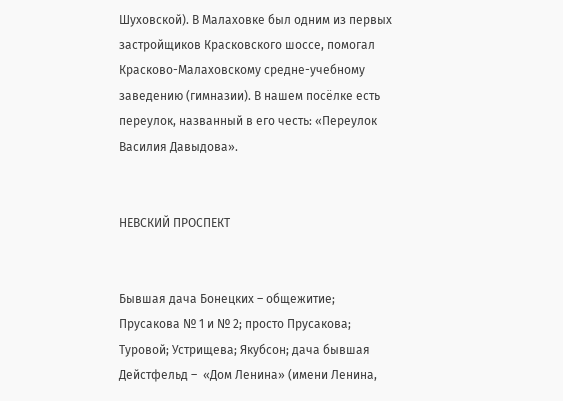Шуховской). В Малаховке был одним из первых застройщиков Красковского шоссе, помогал Красково-Малаховскому средне-учебному заведению (гимназии). В нашем посёлке есть переулок, названный в его честь: «Переулок Василия Давыдова».


НЕВСКИЙ ПРОСПЕКТ


Бывшая дача Бонецких – общежитие; Прусакова № 1 и № 2; просто Прусакова; Туровой; Устрищева; Якубсон; дача бывшая Дейстфельд –  «Дом Ленина» (имени Ленина,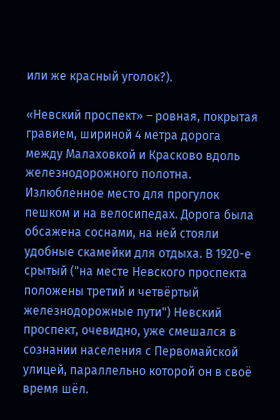или же красный уголок?).

«Невский проспект» – ровная, покрытая гравием, шириной 4 метра дорога между Малаховкой и Красково вдоль железнодорожного полотна. Излюбленное место для прогулок пешком и на велосипедах. Дорога была обсажена соснами, на ней стояли удобные скамейки для отдыха. В 1920-е срытый ("на месте Невского проспекта положены третий и четвёртый железнодорожные пути") Невский проспект, очевидно, уже смешался в сознании населения с Первомайской улицей, параллельно которой он в своё время шёл.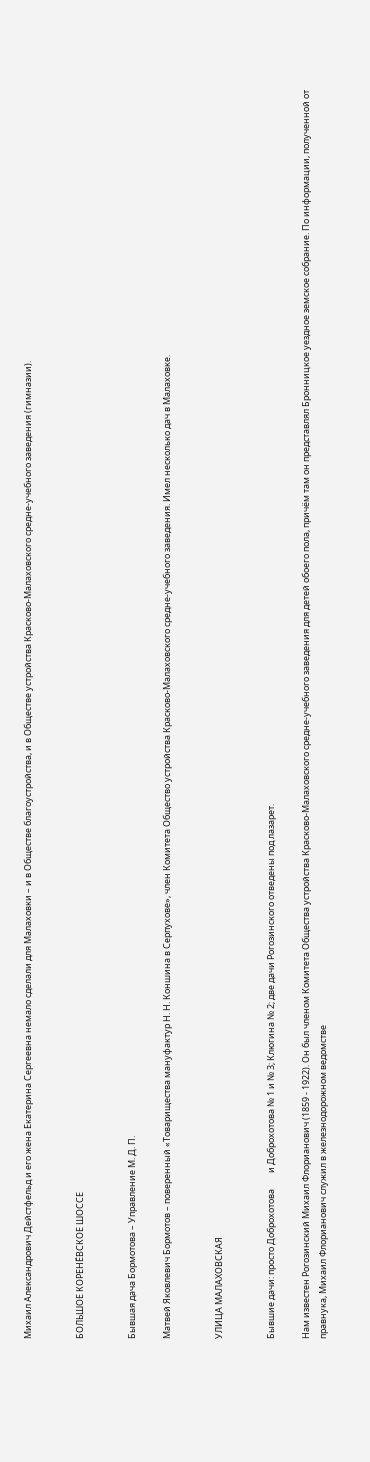Михаил Александрович Дейстфельд и его жена Екатерина Сергеевна немало сделали для Малаховки – и в Обществе благоустройства, и в Обществе устройства Красково-Малаховского средне-учебного заведения (гимназии).


БОЛЬШОЕ КОРЕНЁВСКОЕ ШОССЕ


Бывшая дача Бормотова – Управление М. Д. П.

Матвей Яковлевич Бормотов – поверенный «Товарищества мануфактур Н. Н. Коншина в Серпухове», член Комитета Общество устройства Красково-Малаховского средне-учебного заведения. Имел несколько дач в Малаховке.


УЛИЦА МАЛАХОВСКАЯ


Бывшие дачи: просто Доброхотова        и Доброхотова № 1 и № 3; Клюгина № 2; две дачи Рогозинского отведены под лазарет.

Нам известен Рогозинский Михаил Флорианович (1859 - 1922). Он был членом Комитета Общества устройства Красково-Малаховского средне-учебного заведения для детей обоего пола, причём там он представлял Бронницкое уездное земское собрание. По информации, полученной от правнука, Михаил Флорианович служил в железнодорожном ведомстве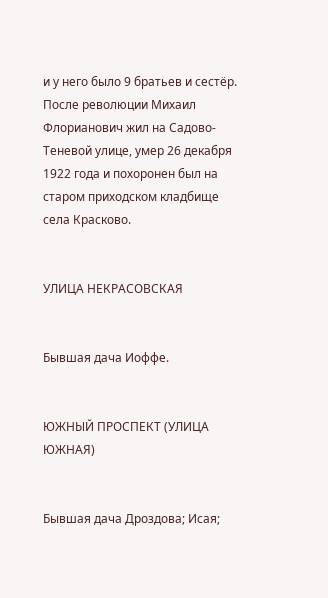и у него было 9 братьев и сестёр. После революции Михаил Флорианович жил на Садово-Теневой улице, умер 26 декабря 1922 года и похоронен был на старом приходском кладбище села Красково.


УЛИЦА НЕКРАСОВСКАЯ


Бывшая дача Иоффе.


ЮЖНЫЙ ПРОСПЕКТ (УЛИЦА ЮЖНАЯ)


Бывшая дача Дроздова; Исая;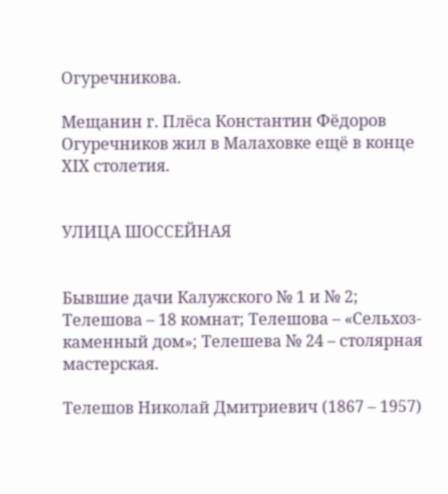Огуречникова.

Мещанин г. Плёса Константин Фёдоров Огуречников жил в Малаховке ещё в конце XIX столетия.


УЛИЦА ШОССЕЙНАЯ


Бывшие дачи Калужского № 1 и № 2; Телешова – 18 комнат; Телешова – «Сельхоз-каменный дом»; Телешева № 24 – столярная мастерская.

Телешов Николай Дмитриевич (1867 – 1957)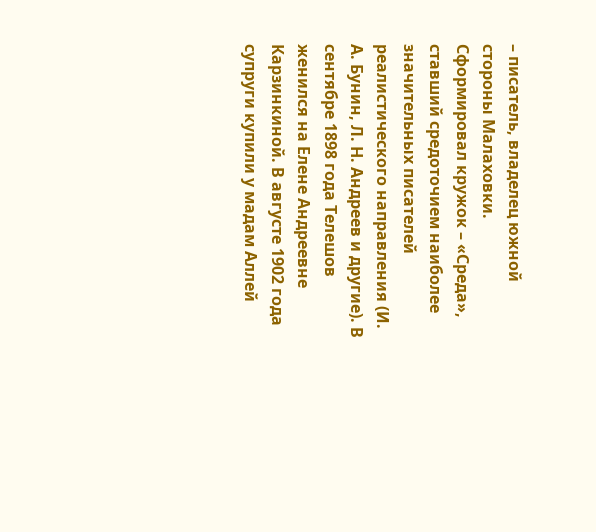– писатель, владелец южной стороны Малаховки. Сформировал кружок – «Среда», ставший средоточием наиболее значительных писателей реалистического направления (И. А. Бунин, Л. Н. Андреев и другие). В сентябре 1898 года Телешов женился на Елене Андреевне Карзинкиной. В августе 1902 года супруги купили у мадам Аллей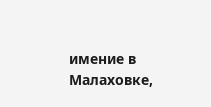имение в Малаховке,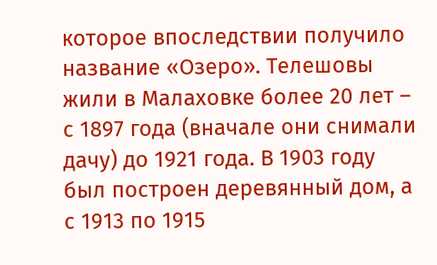которое впоследствии получило название «Озеро». Телешовы жили в Малаховке более 20 лет – с 1897 года (вначале они снимали дачу) до 1921 года. В 1903 году был построен деревянный дом, а с 1913 по 1915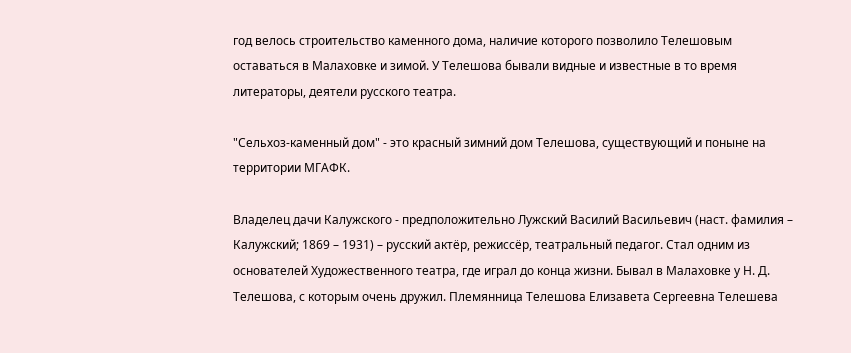год велось строительство каменного дома, наличие которого позволило Телешовым оставаться в Малаховке и зимой. У Телешова бывали видные и известные в то время литераторы, деятели русского театра.

"Сельхоз-каменный дом" - это красный зимний дом Телешова, существующий и поныне на территории МГАФК.

Владелец дачи Калужского - предположительно Лужский Василий Васильевич (наст. фамилия – Калужский; 1869 – 1931) – русский актёр, режиссёр, театральный педагог. Стал одним из основателей Художественного театра, где играл до конца жизни. Бывал в Малаховке у Н. Д. Телешова, с которым очень дружил. Племянница Телешова Елизавета Сергеевна Телешева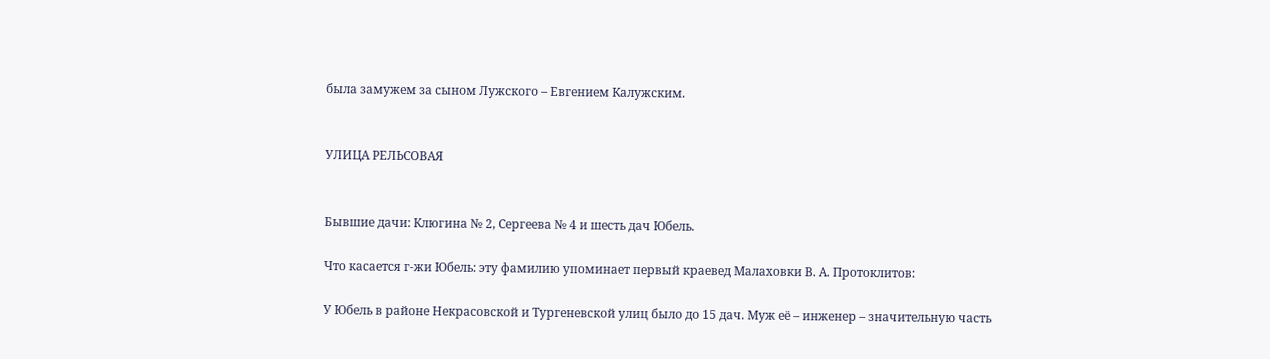была замужем за сыном Лужского – Евгением Калужским.


УЛИЦА РЕЛЬСОВАЯ


Бывшие дачи: Клюгина № 2, Сергеева № 4 и шесть дач Юбель.

Что касается г-жи Юбель: эту фамилию упоминает первый краевед Малаховки В. А. Протоклитов:

У Юбель в районе Некрасовской и Тургеневской улиц было до 15 дач. Муж её – инженер – значительную часть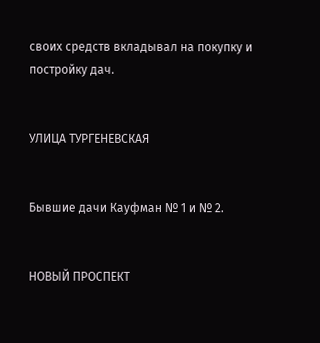своих средств вкладывал на покупку и постройку дач.


УЛИЦА ТУРГЕНЕВСКАЯ


Бывшие дачи Кауфман № 1 и № 2.


НОВЫЙ ПРОСПЕКТ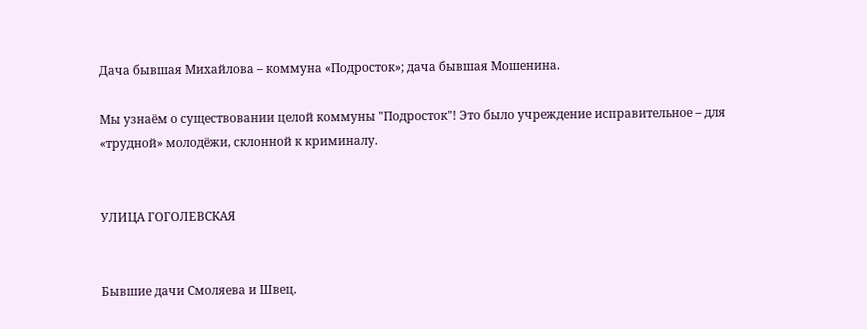Дача бывшая Михайлова – коммуна «Подросток»; дача бывшая Мошенина.

Мы узнаём о существовании целой коммуны "Подросток"! Это было учреждение исправительное – для «трудной» молодёжи, склонной к криминалу.


УЛИЦА ГОГОЛЕВСКАЯ


Бывшие дачи Смоляева и Швец.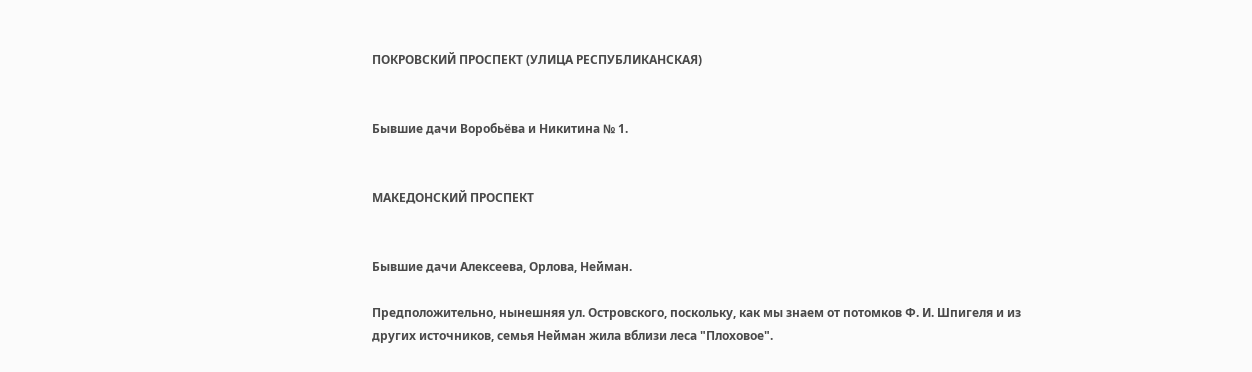ПОКРОВСКИЙ ПРОСПЕКТ (УЛИЦА РЕСПУБЛИКАНСКАЯ)


Бывшие дачи Воробьёва и Никитина № 1.


МАКЕДОНСКИЙ ПРОСПЕКТ


Бывшие дачи Алексеева, Орлова, Нейман.

Предположительно, нынешняя ул. Островского, поскольку, как мы знаем от потомков Ф. И. Шпигеля и из других источников, семья Нейман жила вблизи леса "Плоховое".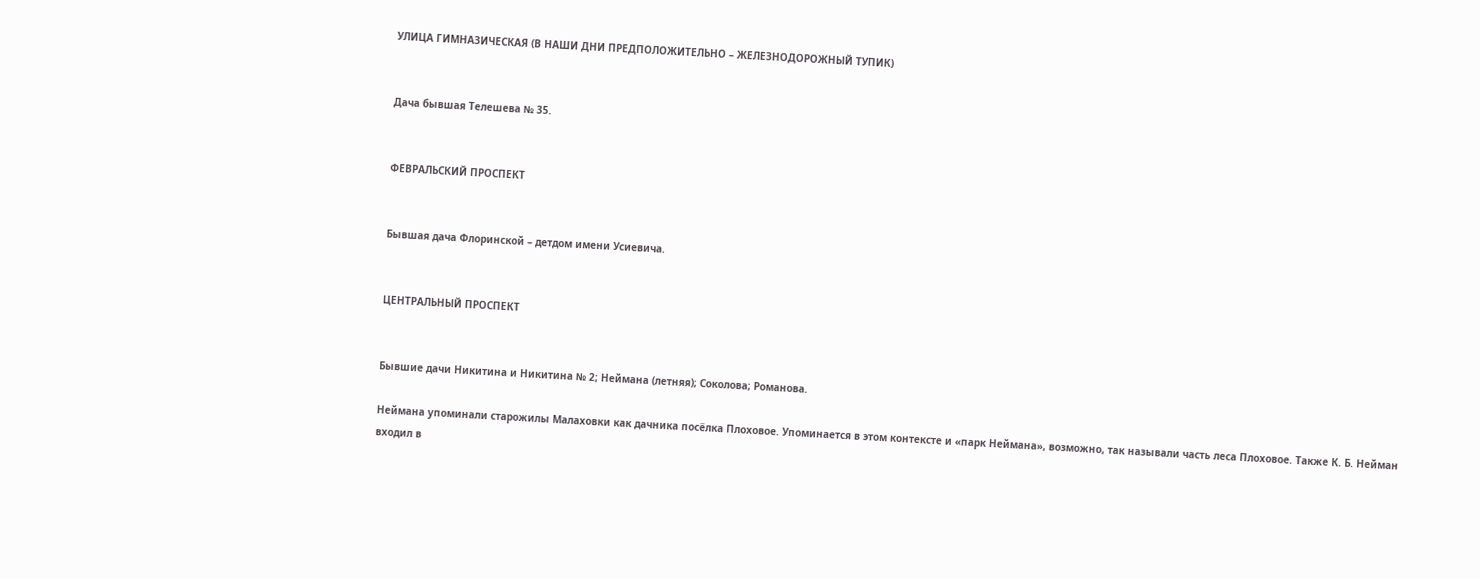УЛИЦА ГИМНАЗИЧЕСКАЯ (В НАШИ ДНИ ПРЕДПОЛОЖИТЕЛЬНО – ЖЕЛЕЗНОДОРОЖНЫЙ ТУПИК)


Дача бывшая Телешева № 35.


ФЕВРАЛЬСКИЙ ПРОСПЕКТ


Бывшая дача Флоринской – детдом имени Усиевича.


ЦЕНТРАЛЬНЫЙ ПРОСПЕКТ


Бывшие дачи Никитина и Никитина № 2; Неймана (летняя); Соколова; Романова.

Неймана упоминали старожилы Малаховки как дачника посёлка Плоховое. Упоминается в этом контексте и «парк Неймана», возможно, так называли часть леса Плоховое. Также К. Б. Нейман входил в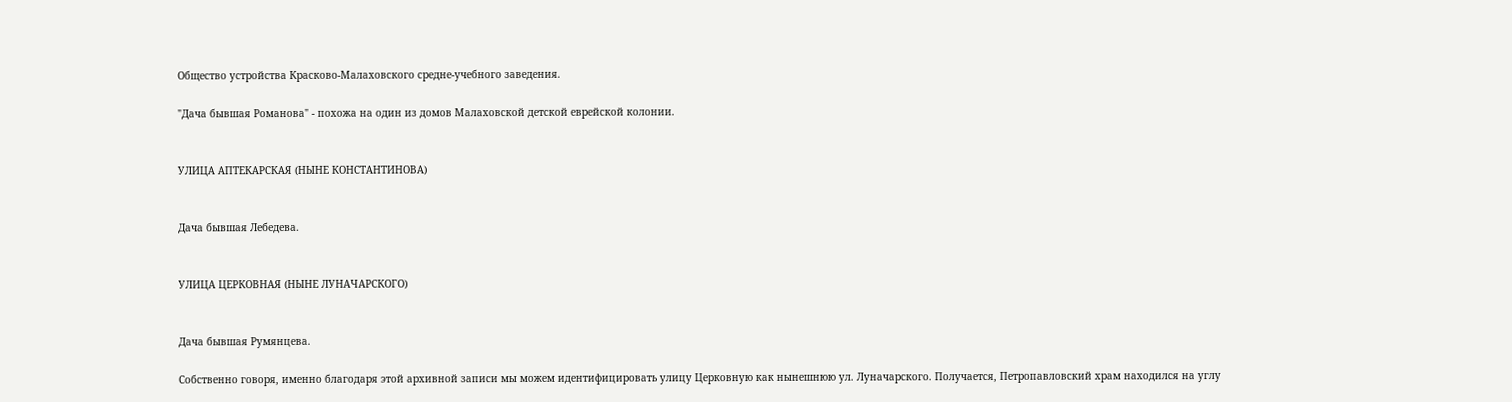Общество устройства Красково-Малаховского средне-учебного заведения.

"Дача бывшая Романова" - похожа на один из домов Малаховской детской еврейской колонии.


УЛИЦА АПТЕКАРСКАЯ (НЫНЕ КОНСТАНТИНОВА)


Дача бывшая Лебедева.


УЛИЦА ЦЕРКОВНАЯ (НЫНЕ ЛУНАЧАРСКОГО)


Дача бывшая Румянцева.

Собственно говоря, именно благодаря этой архивной записи мы можем идентифицировать улицу Церковную как нынешнюю ул. Луначарского. Получается, Петропавловский храм находился на углу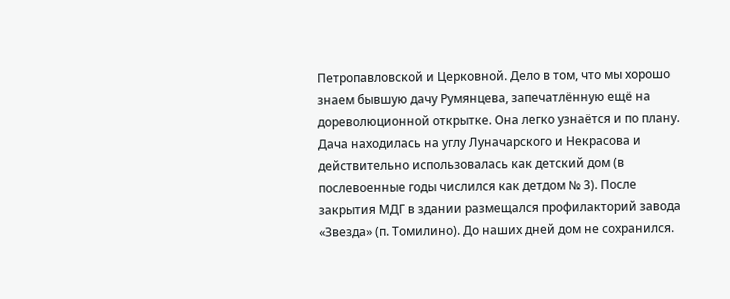Петропавловской и Церковной. Дело в том, что мы хорошо знаем бывшую дачу Румянцева, запечатлённую ещё на дореволюционной открытке. Она легко узнаётся и по плану. Дача находилась на углу Луначарского и Некрасова и действительно использовалась как детский дом (в послевоенные годы числился как детдом № 3). После закрытия МДГ в здании размещался профилакторий завода «Звезда» (п. Томилино). До наших дней дом не сохранился.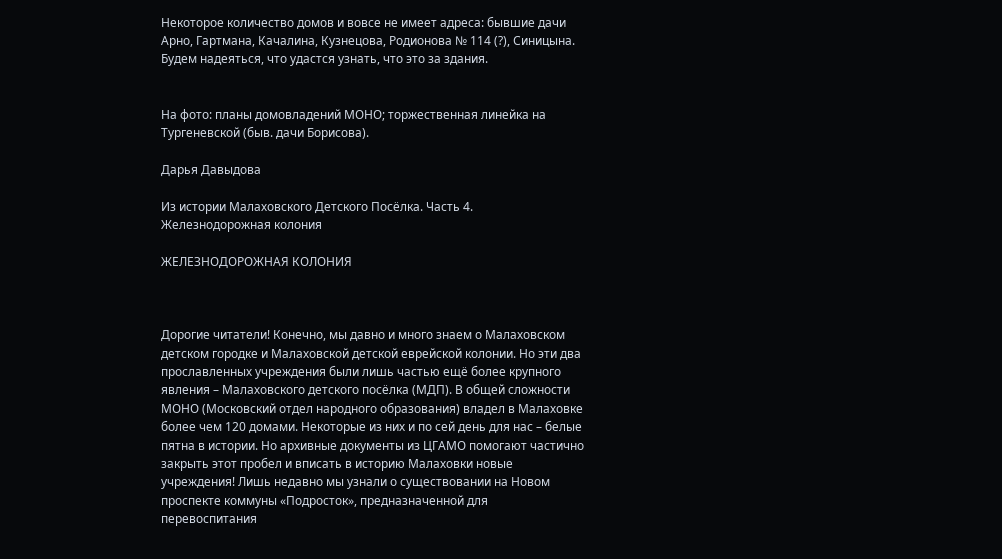Некоторое количество домов и вовсе не имеет адреса: бывшие дачи Арно, Гартмана, Качалина, Кузнецова, Родионова № 114 (?), Синицына. Будем надеяться, что удастся узнать, что это за здания.


На фото: планы домовладений МОНО; торжественная линейка на Тургеневской (быв. дачи Борисова).

Дарья Давыдова

Из истории Малаховского Детского Посёлка. Часть 4. Железнодорожная колония

ЖЕЛЕЗНОДОРОЖНАЯ КОЛОНИЯ



Дорогие читатели! Конечно, мы давно и много знаем о Малаховском детском городке и Малаховской детской еврейской колонии. Но эти два прославленных учреждения были лишь частью ещё более крупного явления – Малаховского детского посёлка (МДП). В общей сложности МОНО (Московский отдел народного образования) владел в Малаховке более чем 120 домами. Некоторые из них и по сей день для нас – белые пятна в истории. Но архивные документы из ЦГАМО помогают частично закрыть этот пробел и вписать в историю Малаховки новые учреждения! Лишь недавно мы узнали о существовании на Новом проспекте коммуны «Подросток», предназначенной для перевоспитания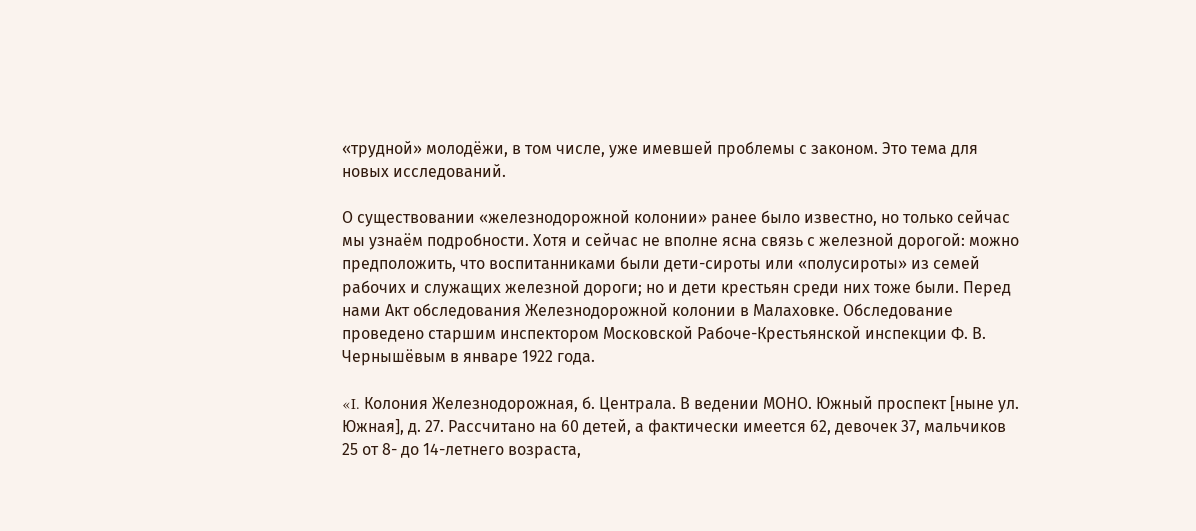«трудной» молодёжи, в том числе, уже имевшей проблемы с законом. Это тема для новых исследований.

О существовании «железнодорожной колонии» ранее было известно, но только сейчас мы узнаём подробности. Хотя и сейчас не вполне ясна связь с железной дорогой: можно предположить, что воспитанниками были дети-сироты или «полусироты» из семей рабочих и служащих железной дороги; но и дети крестьян среди них тоже были. Перед нами Акт обследования Железнодорожной колонии в Малаховке. Обследование проведено старшим инспектором Московской Рабоче-Крестьянской инспекции Ф. В. Чернышёвым в январе 1922 года.

«I. Колония Железнодорожная, б. Централа. В ведении МОНО. Южный проспект [ныне ул. Южная], д. 27. Рассчитано на 60 детей, а фактически имеется 62, девочек 37, мальчиков 25 от 8- до 14-летнего возраста,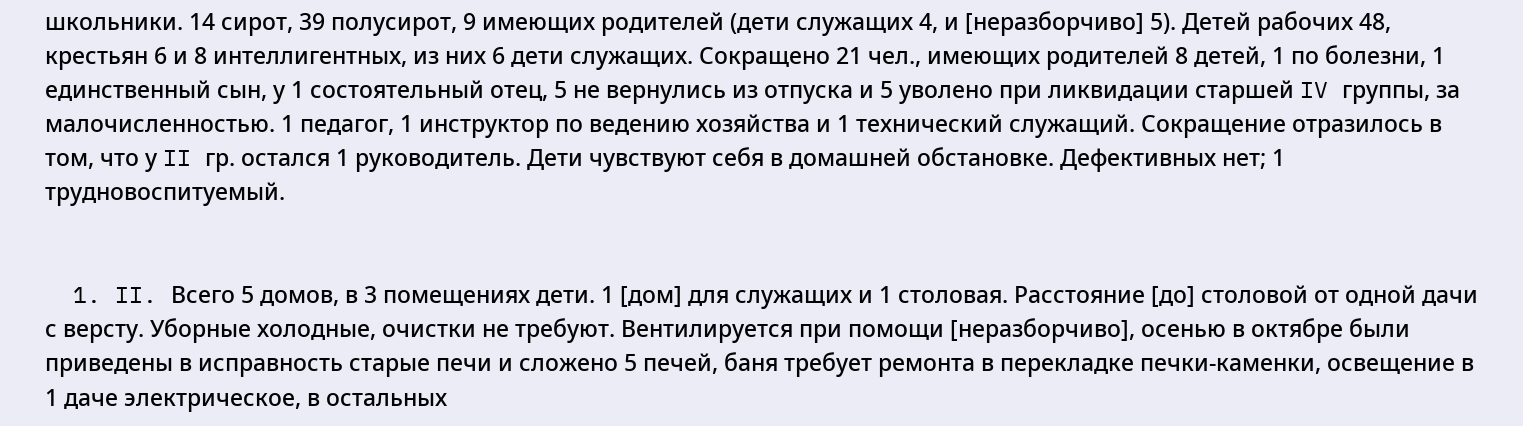школьники. 14 сирот, 39 полусирот, 9 имеющих родителей (дети служащих 4, и [неразборчиво] 5). Детей рабочих 48, крестьян 6 и 8 интеллигентных, из них 6 дети служащих. Сокращено 21 чел., имеющих родителей 8 детей, 1 по болезни, 1  единственный сын, у 1 состоятельный отец, 5 не вернулись из отпуска и 5 уволено при ликвидации старшей IV группы, за малочисленностью. 1 педагог, 1 инструктор по ведению хозяйства и 1 технический служащий. Сокращение отразилось в том, что у II гр. остался 1 руководитель. Дети чувствуют себя в домашней обстановке. Дефективных нет; 1 трудновоспитуемый.


  1. II. Всего 5 домов, в 3 помещениях дети. 1 [дом] для служащих и 1 столовая. Расстояние [до] столовой от одной дачи с версту. Уборные холодные, очистки не требуют. Вентилируется при помощи [неразборчиво], осенью в октябре были приведены в исправность старые печи и сложено 5 печей, баня требует ремонта в перекладке печки-каменки, освещение в 1 даче электрическое, в остальных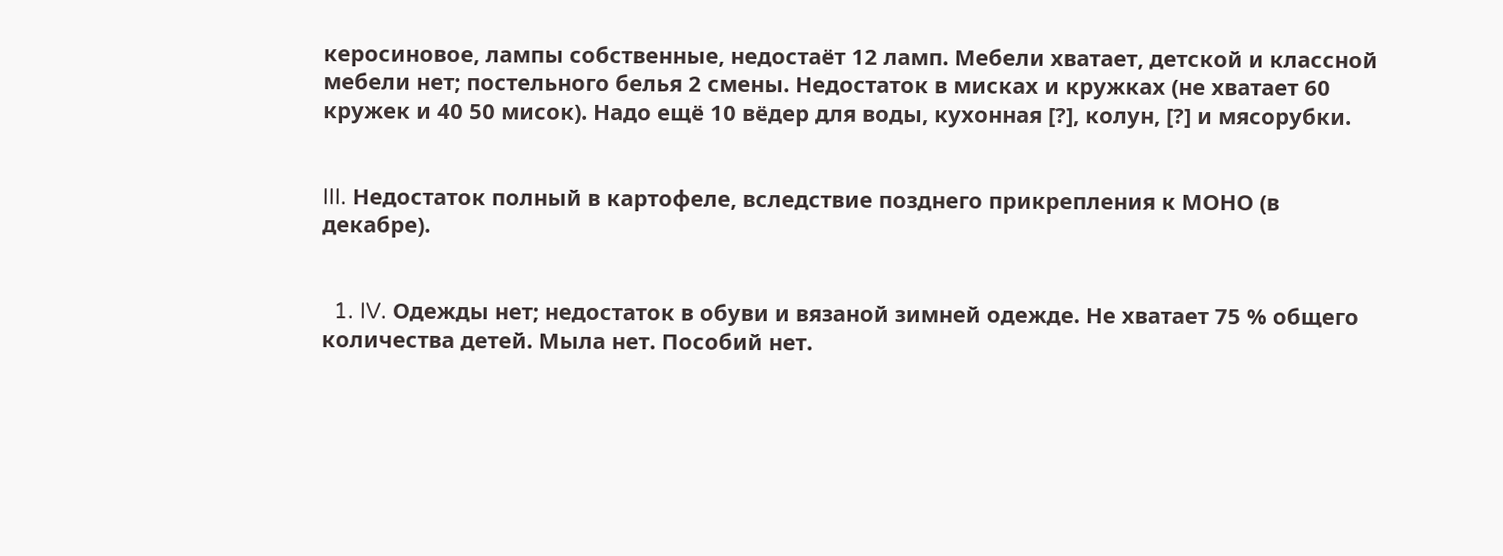керосиновое, лампы собственные, недостаёт 12 ламп. Мебели хватает, детской и классной мебели нет; постельного белья 2 смены. Недостаток в мисках и кружках (не хватает 60 кружек и 40 50 мисок). Надо ещё 10 вёдер для воды, кухонная [?], колун, [?] и мясорубки.


III. Недостаток полный в картофеле, вследствие позднего прикрепления к МОНО (в декабре).


  1. IV. Одежды нет; недостаток в обуви и вязаной зимней одежде. Не хватает 75 % общего количества детей. Мыла нет. Пособий нет.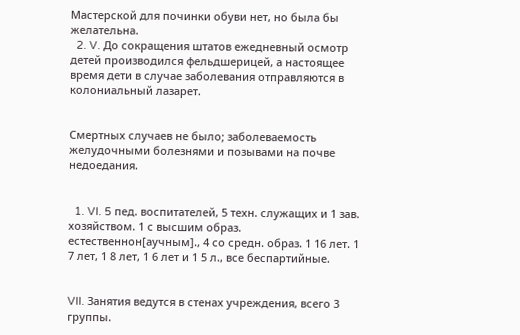Мастерской для починки обуви нет, но была бы желательна.
  2. V. До сокращения штатов ежедневный осмотр детей производился фельдшерицей, а настоящее время дети в случае заболевания отправляются в колониальный лазарет.


Смертных случаев не было; заболеваемость желудочными болезнями и позывами на почве недоедания.


  1. VI. 5 пед. воспитателей, 5 техн. служащих и 1 зав. хозяйством. 1 с высшим образ. естественнон[аучным]., 4 со средн. образ. 1 16 лет. 1 7 лет, 1 8 лет, 1 6 лет и 1 5 л., все беспартийные.


VII. Занятия ведутся в стенах учреждения, всего 3 группы.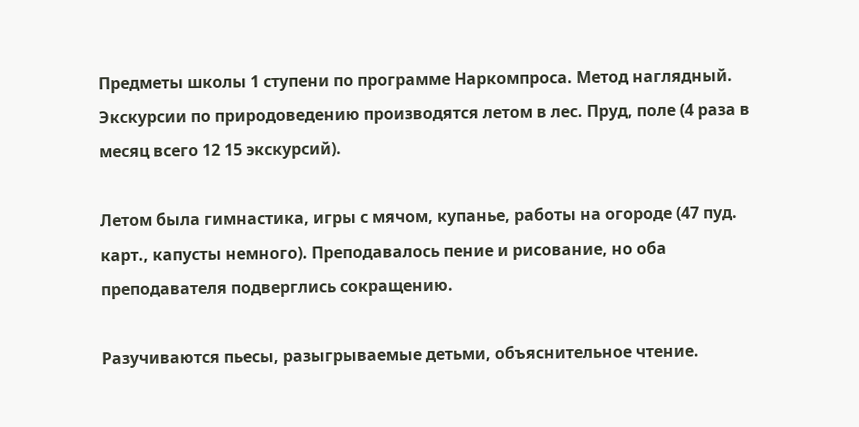Предметы школы 1 ступени по программе Наркомпроса. Метод наглядный. Экскурсии по природоведению производятся летом в лес. Пруд, поле (4 раза в месяц всего 12 15 экскурсий).

Летом была гимнастика, игры с мячом, купанье, работы на огороде (47 пуд. карт., капусты немного). Преподавалось пение и рисование, но оба преподавателя подверглись сокращению.

Разучиваются пьесы, разыгрываемые детьми, объяснительное чтение.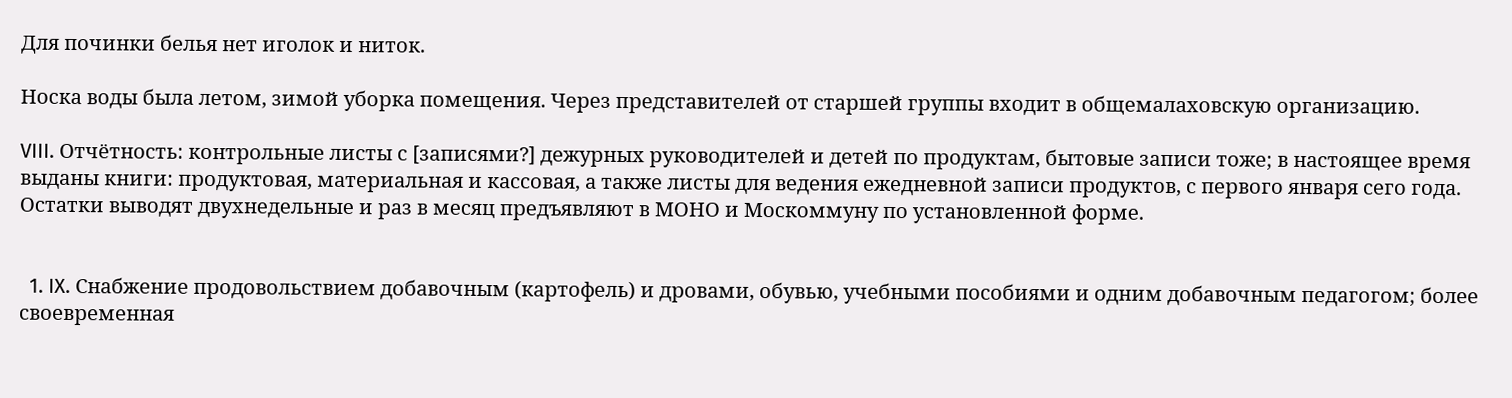Для починки белья нет иголок и ниток.

Носка воды была летом, зимой уборка помещения. Через представителей от старшей группы входит в общемалаховскую организацию.

VIII. Отчётность: контрольные листы с [записями?] дежурных руководителей и детей по продуктам, бытовые записи тоже; в настоящее время выданы книги: продуктовая, материальная и кассовая, а также листы для ведения ежедневной записи продуктов, с первого января сего года. Остатки выводят двухнедельные и раз в месяц предъявляют в МОНО и Москоммуну по установленной форме.


  1. IX. Снабжение продовольствием добавочным (картофель) и дровами, обувью, учебными пособиями и одним добавочным педагогом; более своевременная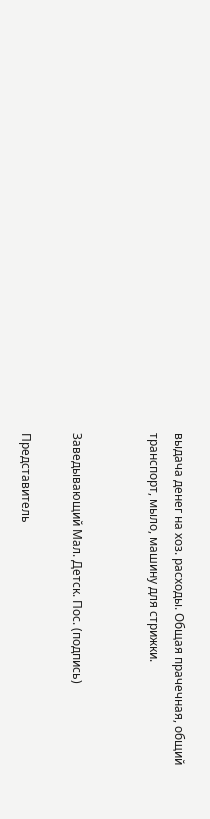выдача денег на хоз. расходы. Общая прачечная, общий транспорт, мыло, машину для стрижки.


Заведывающий Мал. Детск. Пос. (подпись)

Представитель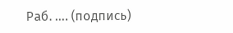Раб. …. (подпись)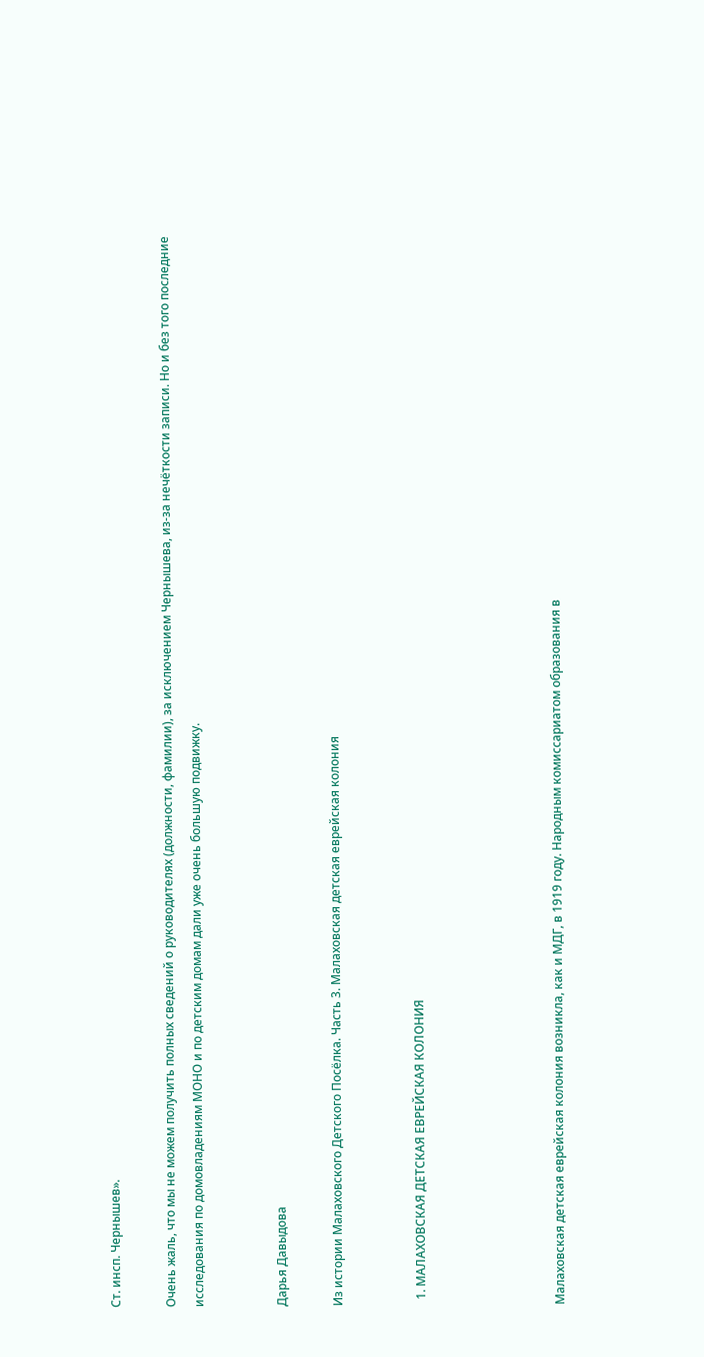Ст. инсп. Чернышев».

Очень жаль, что мы не можем получить полных сведений о руководителях (должности, фамилии), за исключением Чернышева, из-за нечёткости записи. Но и без того последние исследования по домовладениям МОНО и по детским домам дали уже очень большую подвижку.


Дарья Давыдова

Из истории Малаховского Детского Посёлка. Часть 3. Малаховская детская еврейская колония


  1. МАЛАХОВСКАЯ ДЕТСКАЯ ЕВРЕЙСКАЯ КОЛОНИЯ




Малаховская детская еврейская колония возникла, как и МДГ, в 1919 году. Народным комиссариатом образования в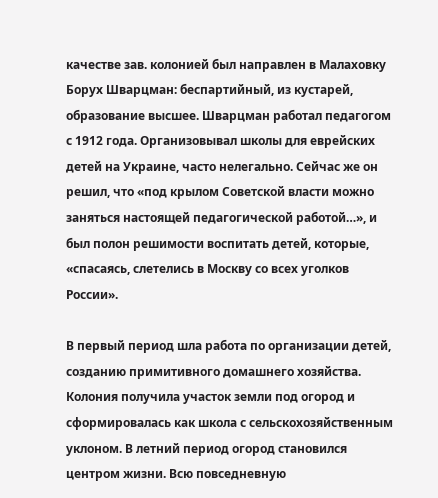качестве зав. колонией был направлен в Малаховку Борух Шварцман: беспартийный, из кустарей, образование высшее. Шварцман работал педагогом с 1912 года. Организовывал школы для еврейских детей на Украине, часто нелегально. Сейчас же он решил, что «под крылом Советской власти можно заняться настоящей педагогической работой…», и был полон решимости воспитать детей, которые, «спасаясь, слетелись в Москву со всех уголков России».

В первый период шла работа по организации детей, созданию примитивного домашнего хозяйства. Колония получила участок земли под огород и сформировалась как школа с сельскохозяйственным уклоном. В летний период огород становился центром жизни. Всю повседневную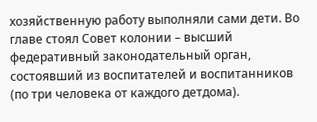хозяйственную работу выполняли сами дети. Во главе стоял Совет колонии – высший федеративный законодательный орган, состоявший из воспитателей и воспитанников (по три человека от каждого детдома).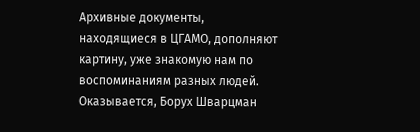Архивные документы, находящиеся в ЦГАМО, дополняют картину, уже знакомую нам по воспоминаниям разных людей. Оказывается, Борух Шварцман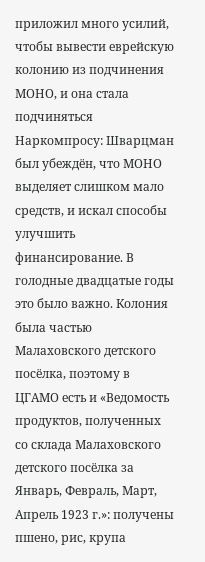приложил много усилий, чтобы вывести еврейскую колонию из подчинения МОНО, и она стала подчиняться Наркомпросу: Шварцман был убеждён, что МОНО выделяет слишком мало средств, и искал способы улучшить финансирование. В голодные двадцатые годы это было важно. Колония была частью Малаховского детского посёлка, поэтому в ЦГАМО есть и «Ведомость продуктов, полученных со склада Малаховского детского посёлка за Январь, Февраль, Март, Апрель 1923 г.»: получены пшено, рис, крупа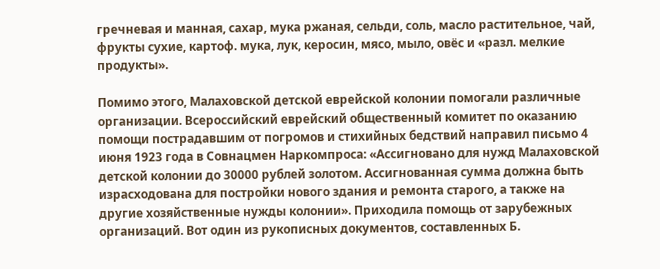гречневая и манная, сахар, мука ржаная, сельди, соль, масло растительное, чай, фрукты сухие, картоф. мука, лук, керосин, мясо, мыло, овёс и «разл. мелкие продукты».

Помимо этого, Малаховской детской еврейской колонии помогали различные организации. Всероссийский еврейский общественный комитет по оказанию помощи пострадавшим от погромов и стихийных бедствий направил письмо 4 июня 1923 года в Совнацмен Наркомпроса: «Ассигновано для нужд Малаховской детской колонии до 30000 рублей золотом. Ассигнованная сумма должна быть израсходована для постройки нового здания и ремонта старого, а также на другие хозяйственные нужды колонии». Приходила помощь от зарубежных организаций. Вот один из рукописных документов, составленных Б.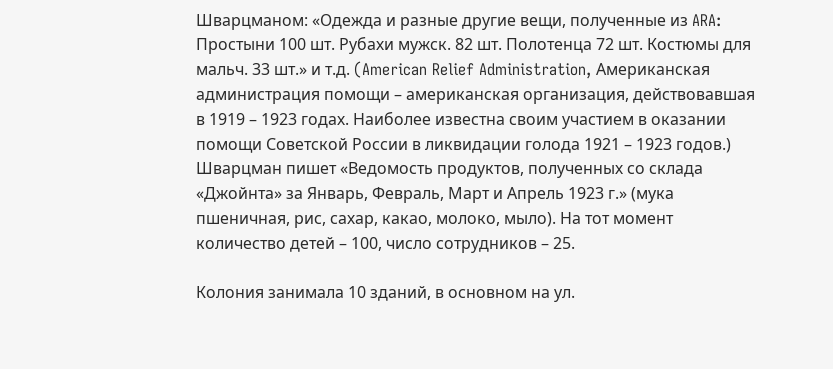Шварцманом: «Одежда и разные другие вещи, полученные из ARA: Простыни 100 шт. Рубахи мужск. 82 шт. Полотенца 72 шт. Костюмы для мальч. 33 шт.» и т.д. (American Relief Administration, Американская администрация помощи – американская организация, действовавшая в 1919 – 1923 годах. Наиболее известна своим участием в оказании помощи Советской России в ликвидации голода 1921 – 1923 годов.) Шварцман пишет «Ведомость продуктов, полученных со склада «Джойнта» за Январь, Февраль, Март и Апрель 1923 г.» (мука пшеничная, рис, сахар, какао, молоко, мыло). На тот момент количество детей – 100, число сотрудников – 25.

Колония занимала 10 зданий, в основном на ул.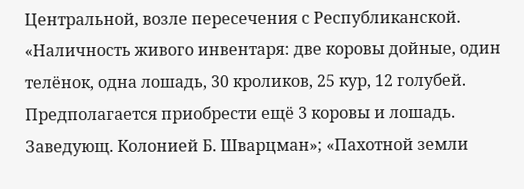Центральной, возле пересечения с Республиканской. «Наличность живого инвентаря: две коровы дойные, один телёнок, одна лошадь, 30 кроликов, 25 кур, 12 голубей. Предполагается приобрести ещё 3 коровы и лошадь. Заведующ. Колонией Б. Шварцман»; «Пахотной земли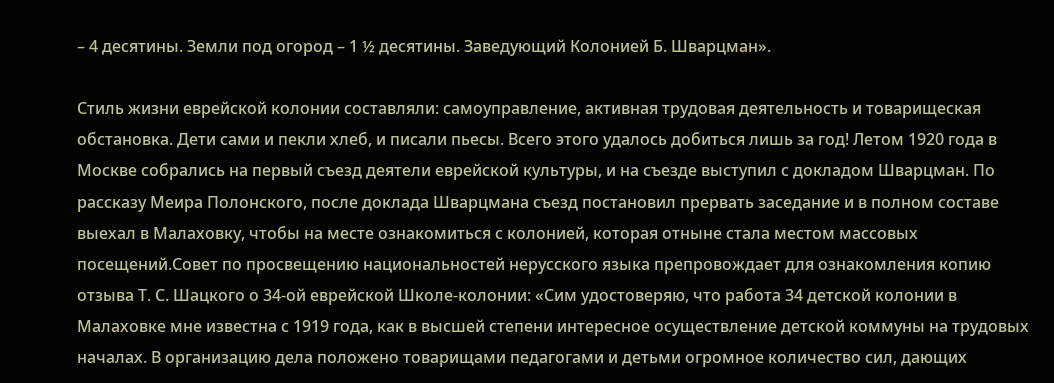– 4 десятины. Земли под огород – 1 ½ десятины. Заведующий Колонией Б. Шварцман».

Стиль жизни еврейской колонии составляли: самоуправление, активная трудовая деятельность и товарищеская обстановка. Дети сами и пекли хлеб, и писали пьесы. Всего этого удалось добиться лишь за год! Летом 1920 года в Москве собрались на первый съезд деятели еврейской культуры, и на съезде выступил с докладом Шварцман. По рассказу Меира Полонского, после доклада Шварцмана съезд постановил прервать заседание и в полном составе выехал в Малаховку, чтобы на месте ознакомиться с колонией, которая отныне стала местом массовых посещений.Совет по просвещению национальностей нерусского языка препровождает для ознакомления копию отзыва Т. С. Шацкого о 34-ой еврейской Школе-колонии: «Сим удостоверяю, что работа 34 детской колонии в Малаховке мне известна с 1919 года, как в высшей степени интересное осуществление детской коммуны на трудовых началах. В организацию дела положено товарищами педагогами и детьми огромное количество сил, дающих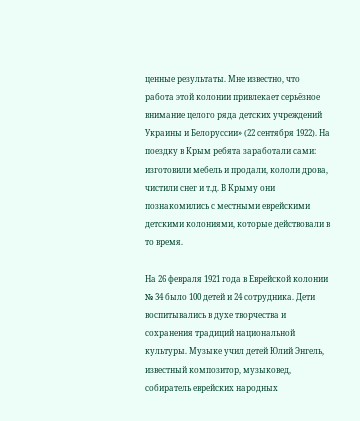ценные результаты. Мне известно, что работа этой колонии привлекает серьёзное внимание целого ряда детских учреждений Украины и Белоруссии» (22 сентября 1922). На поездку в Крым ребята заработали сами: изготовили мебель и продали, кололи дрова, чистили снег и т.д. В Крыму они познакомились с местными еврейскими детскими колониями, которые действовали в то время.

На 26 февраля 1921 года в Еврейской колонии № 34 было 100 детей и 24 сотрудника. Дети воспитывались в духе творчества и сохранения традиций национальной культуры. Музыке учил детей Юлий Энгель, известный композитор, музыковед, собиратель еврейских народных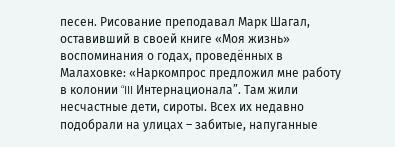песен. Рисование преподавал Марк Шагал, оставивший в своей книге «Моя жизнь» воспоминания о годах, проведённых в Малаховке: «Наркомпрос предложил мне работу в колонии “III Интернационала”. Там жили несчастные дети, сироты. Всех их недавно подобрали на улицах – забитые, напуганные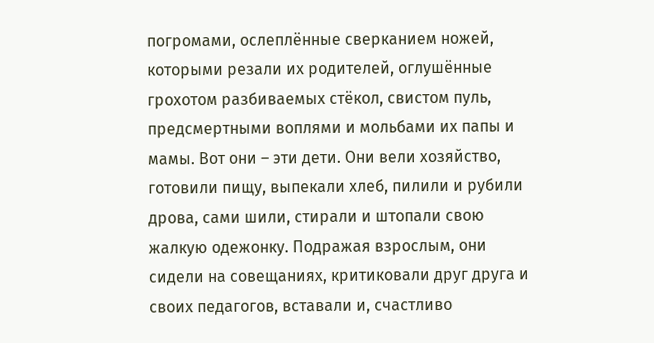погромами, ослеплённые сверканием ножей, которыми резали их родителей, оглушённые грохотом разбиваемых стёкол, свистом пуль, предсмертными воплями и мольбами их папы и мамы. Вот они – эти дети. Они вели хозяйство, готовили пищу, выпекали хлеб, пилили и рубили дрова, сами шили, стирали и штопали свою жалкую одежонку. Подражая взрослым, они сидели на совещаниях, критиковали друг друга и своих педагогов, вставали и, счастливо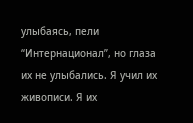улыбаясь, пели “Интернационал”, но глаза их не улыбались. Я учил их живописи. Я их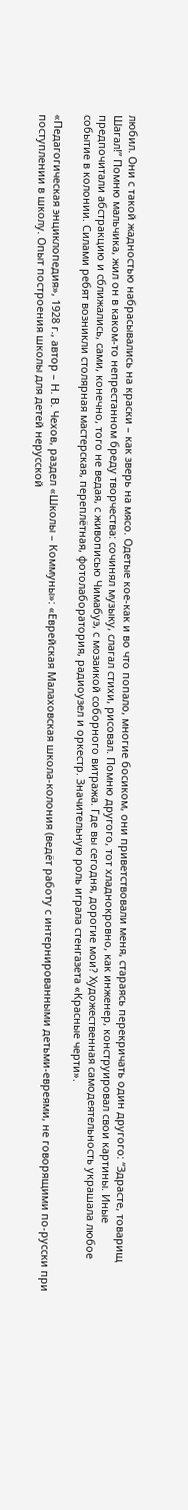любил. Они с такой жадностью набрасывались на краски – как зверь на мясо. Одетые кое-как и во что попало, многие босиком, они приветствовали меня, стараясь перекричать один другого: “Здрасте, товарищ Шагал!” Помню мальчика, жил он в каком-то непрестанном бреду творчества: сочинял музыку, слагал стихи, рисовал. Помню другого, тот хладнокровно, как инженер, конструировал свои картины. Иные предпочитали абстракцию и сближались, сами, конечно, того не ведая, с живописью Чимабуэ, с мозаикой соборного витража. Где вы сегодня, дорогие мои? Художественная самодеятельность украшала любое событие в колонии. Силами ребят возникли столярная мастерская, переплётная, фотолаборатория, радиоузел и оркестр. Значительную роль играла стенгазета «Красные черти».

«Педагогическая энциклопедия», 1928 г., автор – Н. В. Чехов, раздел «Школы – Коммуны»: «Еврейская Малаховская школа-колония (ведёт работу с интернированными детьми-евреями, не говорящими по-русски при поступлении в школу. Опыт построения школы для детей нерусской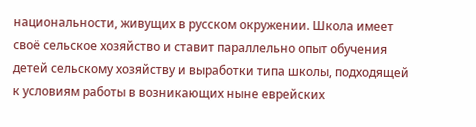национальности, живущих в русском окружении. Школа имеет своё сельское хозяйство и ставит параллельно опыт обучения детей сельскому хозяйству и выработки типа школы, подходящей к условиям работы в возникающих ныне еврейских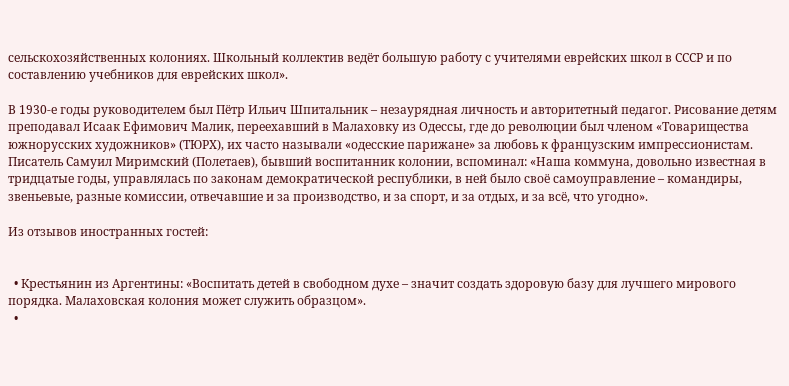сельскохозяйственных колониях. Школьный коллектив ведёт большую работу с учителями еврейских школ в СССР и по составлению учебников для еврейских школ».

В 1930-е годы руководителем был Пётр Ильич Шпитальник – незаурядная личность и авторитетный педагог. Рисование детям преподавал Исаак Ефимович Малик, переехавший в Малаховку из Одессы, где до революции был членом «Товарищества южнорусских художников» (ТЮРХ), их часто называли «одесские парижане» за любовь к французским импрессионистам. Писатель Самуил Миримский (Полетаев), бывший воспитанник колонии, вспоминал: «Наша коммуна, довольно известная в тридцатые годы, управлялась по законам демократической республики, в ней было своё самоуправление – командиры, звеньевые, разные комиссии, отвечавшие и за производство, и за спорт, и за отдых, и за всё, что угодно».

Из отзывов иностранных гостей:


  • Крестьянин из Аргентины: «Воспитать детей в свободном духе – значит создать здоровую базу для лучшего мирового порядка. Малаховская колония может служить образцом».
  •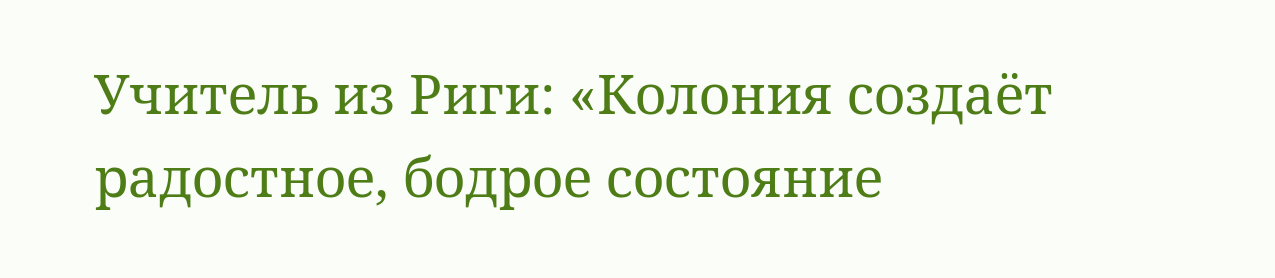Учитель из Риги: «Колония создаёт радостное, бодрое состояние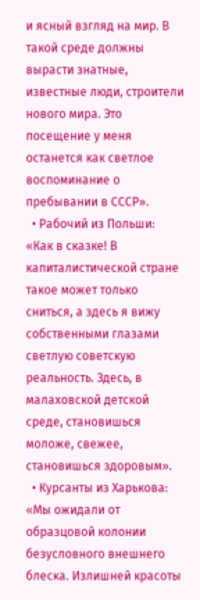и ясный взгляд на мир. В такой среде должны вырасти знатные, известные люди, строители нового мира. Это посещение у меня останется как светлое воспоминание о пребывании в СССР».
  • Рабочий из Польши: «Как в сказке! В капиталистической стране такое может только сниться, а здесь я вижу собственными глазами светлую советскую реальность. Здесь, в малаховской детской среде, становишься моложе, свежее, становишься здоровым».
  • Курсанты из Харькова: «Мы ожидали от образцовой колонии безусловного внешнего блеска. Излишней красоты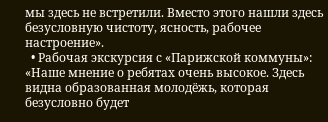мы здесь не встретили. Вместо этого нашли здесь безусловную чистоту, ясность, рабочее настроение».
  • Рабочая экскурсия с «Парижской коммуны»: «Наше мнение о ребятах очень высокое. Здесь видна образованная молодёжь, которая безусловно будет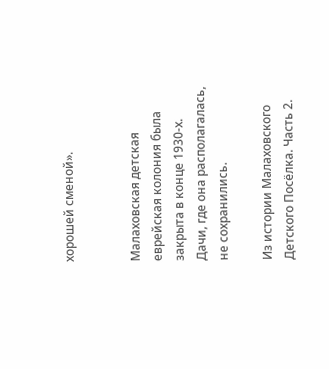хорошей сменой».


Малаховская детская еврейская колония была закрыта в конце 1930-х. Дачи, где она располагалась, не сохранились.

Из истории Малаховского Детского Посёлка. Часть 2.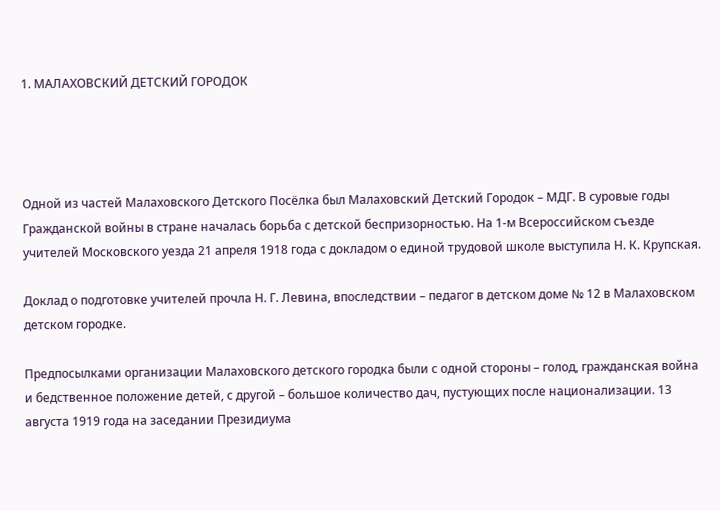1. МАЛАХОВСКИЙ ДЕТСКИЙ ГОРОДОК




Одной из частей Малаховского Детского Посёлка был Малаховский Детский Городок – МДГ. В суровые годы Гражданской войны в стране началась борьба с детской беспризорностью. На 1-м Всероссийском съезде учителей Московского уезда 21 апреля 1918 года с докладом о единой трудовой школе выступила Н. К. Крупская.

Доклад о подготовке учителей прочла Н. Г. Левина, впоследствии – педагог в детском доме № 12 в Малаховском детском городке.

Предпосылками организации Малаховского детского городка были с одной стороны – голод, гражданская война и бедственное положение детей, с другой – большое количество дач, пустующих после национализации. 13 августа 1919 года на заседании Президиума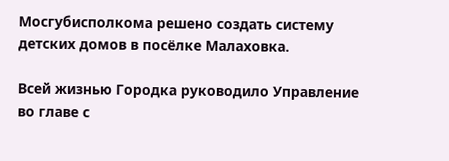Мосгубисполкома решено создать систему детских домов в посёлке Малаховка.

Всей жизнью Городка руководило Управление во главе с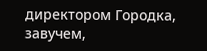директором Городка, завучем,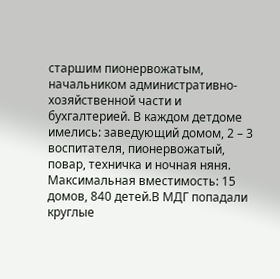старшим пионервожатым, начальником административно-хозяйственной части и бухгалтерией. В каждом детдоме имелись: заведующий домом, 2 – 3 воспитателя, пионервожатый, повар, техничка и ночная няня. Максимальная вместимость: 15 домов, 840 детей.В МДГ попадали круглые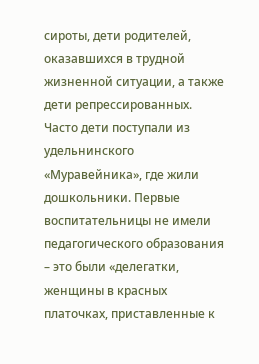сироты, дети родителей, оказавшихся в трудной жизненной ситуации, а также дети репрессированных. Часто дети поступали из удельнинского «Муравейника», где жили дошкольники. Первые воспитательницы не имели педагогического образования – это были «делегатки, женщины в красных платочках, приставленные к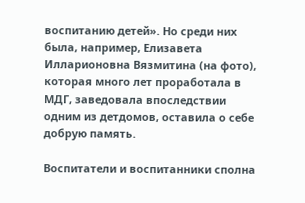воспитанию детей». Но среди них была, например, Елизавета Илларионовна Вязмитина (на фото), которая много лет проработала в МДГ, заведовала впоследствии одним из детдомов, оставила о себе добрую память.

Воспитатели и воспитанники сполна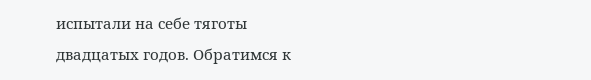испытали на себе тяготы двадцатых годов. Обратимся к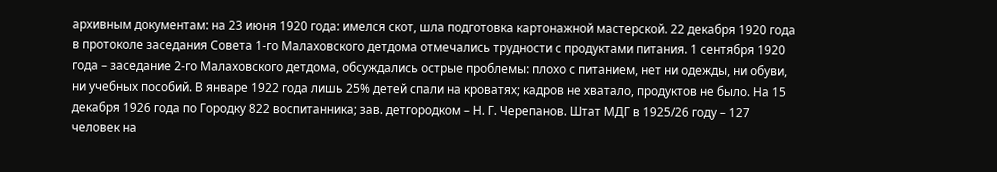архивным документам: на 23 июня 1920 года: имелся скот, шла подготовка картонажной мастерской. 22 декабря 1920 года в протоколе заседания Совета 1-го Малаховского детдома отмечались трудности с продуктами питания. 1 сентября 1920 года – заседание 2-го Малаховского детдома, обсуждались острые проблемы: плохо с питанием, нет ни одежды, ни обуви, ни учебных пособий. В январе 1922 года лишь 25% детей спали на кроватях; кадров не хватало, продуктов не было. На 15 декабря 1926 года по Городку 822 воспитанника; зав. детгородком – Н. Г. Черепанов. Штат МДГ в 1925/26 году – 127 человек на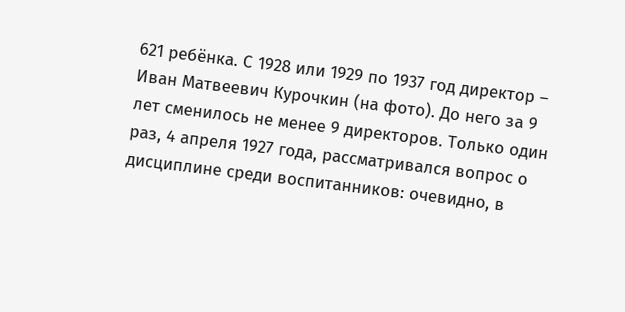621 ребёнка. С 1928 или 1929 по 1937 год директор – Иван Матвеевич Курочкин (на фото). До него за 9 лет сменилось не менее 9 директоров. Только один раз, 4 апреля 1927 года, рассматривался вопрос о дисциплине среди воспитанников: очевидно, в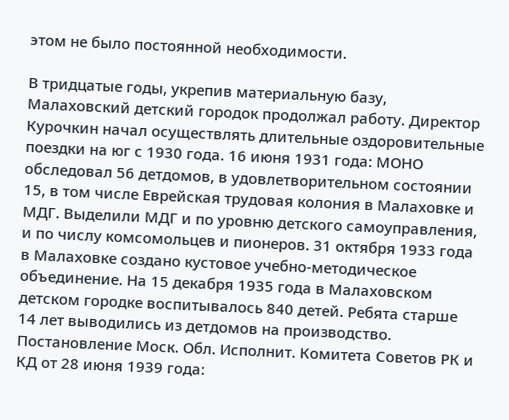этом не было постоянной необходимости.

В тридцатые годы, укрепив материальную базу, Малаховский детский городок продолжал работу. Директор Курочкин начал осуществлять длительные оздоровительные поездки на юг с 1930 года. 16 июня 1931 года: МОНО обследовал 56 детдомов, в удовлетворительном состоянии 15, в том числе Еврейская трудовая колония в Малаховке и МДГ. Выделили МДГ и по уровню детского самоуправления, и по числу комсомольцев и пионеров. 31 октября 1933 года в Малаховке создано кустовое учебно-методическое объединение. На 15 декабря 1935 года в Малаховском детском городке воспитывалось 840 детей. Ребята старше 14 лет выводились из детдомов на производство. Постановление Моск. Обл. Исполнит. Комитета Советов РК и КД от 28 июня 1939 года: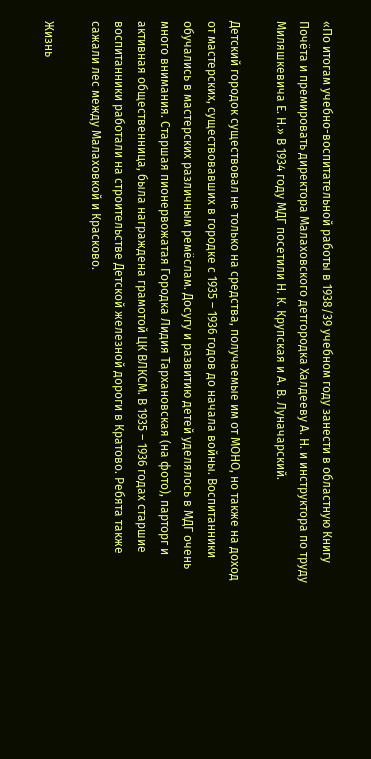«По итогам учебно-воспитательной работы в 1938/39 учебном году занести в областную Книгу Почёта и премировать директора Малаховского детгородка Халдееву А. Н. и инструктора по труду Миляшкевича Е. Н.» В 1934 году МДГ посетили Н. К. Крупская и А. В. Луначарский.

Детский городок существовал не только на средства, получаемые им от МОНО, но также на доход от мастерских, существовавших в городке с 1935 – 1936 годов до начала войны. Воспитанники обучались в мастерских различным ремёслам. Досугу и развитию детей уделялось в МДГ очень много внимания. Старшая пионервожатая Городка Лидия Тархановская (на фото), парторг и активная общественница, была награждена грамотой ЦК ВЛКСМ. В 1935 – 1936 годах старшие воспитанники работали на строительстве Детской железной дороги в Кратово. Ребята также сажали лес между Малаховкой и Красково.

Жизнь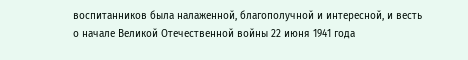воспитанников была налаженной, благополучной и интересной, и весть о начале Великой Отечественной войны 22 июня 1941 года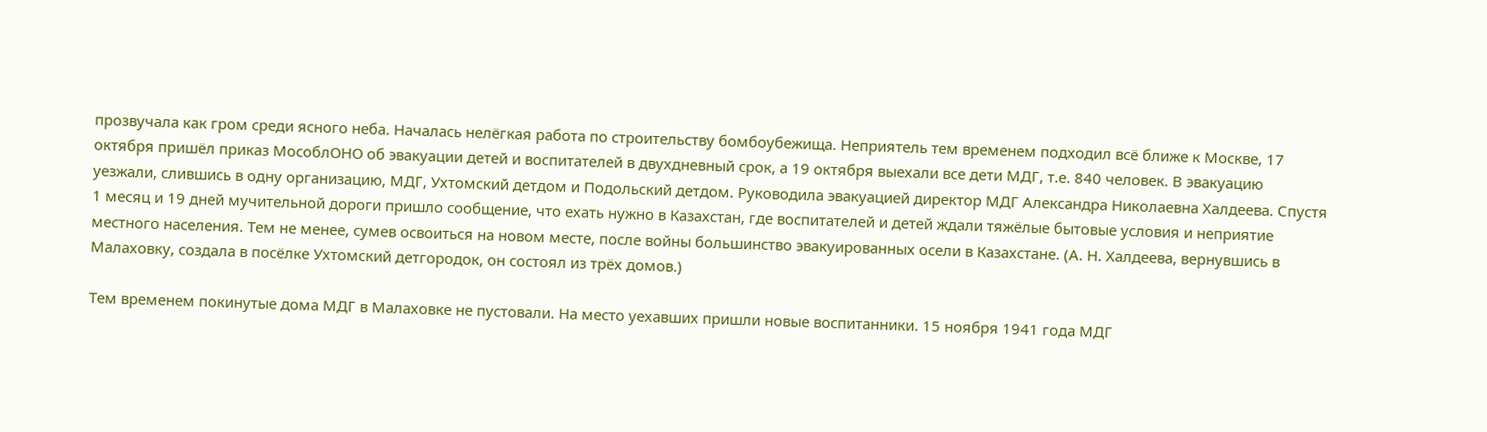прозвучала как гром среди ясного неба. Началась нелёгкая работа по строительству бомбоубежища. Неприятель тем временем подходил всё ближе к Москве, 17 октября пришёл приказ МособлОНО об эвакуации детей и воспитателей в двухдневный срок, а 19 октября выехали все дети МДГ, т.е. 840 человек. В эвакуацию уезжали, слившись в одну организацию, МДГ, Ухтомский детдом и Подольский детдом. Руководила эвакуацией директор МДГ Александра Николаевна Халдеева. Спустя 1 месяц и 19 дней мучительной дороги пришло сообщение, что ехать нужно в Казахстан, где воспитателей и детей ждали тяжёлые бытовые условия и неприятие местного населения. Тем не менее, сумев освоиться на новом месте, после войны большинство эвакуированных осели в Казахстане. (А. Н. Халдеева, вернувшись в Малаховку, создала в посёлке Ухтомский детгородок, он состоял из трёх домов.)

Тем временем покинутые дома МДГ в Малаховке не пустовали. На место уехавших пришли новые воспитанники. 15 ноября 1941 года МДГ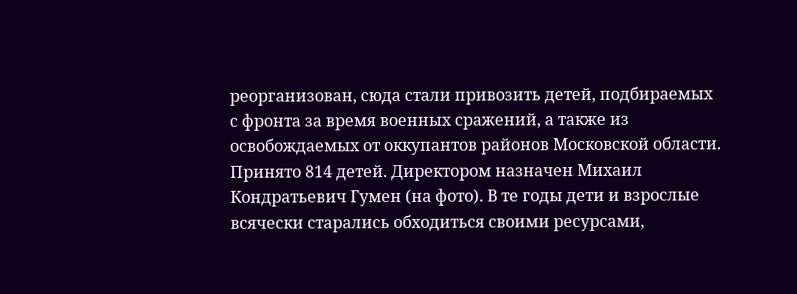реорганизован, сюда стали привозить детей, подбираемых с фронта за время военных сражений, а также из освобождаемых от оккупантов районов Московской области. Принято 814 детей. Директором назначен Михаил Кондратьевич Гумен (на фото). В те годы дети и взрослые всячески старались обходиться своими ресурсами,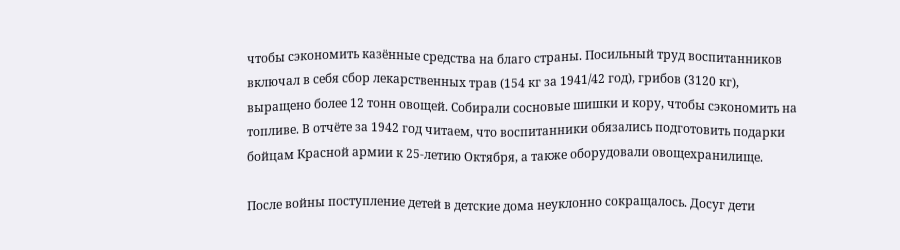чтобы сэкономить казённые средства на благо страны. Посильный труд воспитанников включал в себя сбор лекарственных трав (154 кг за 1941/42 год), грибов (3120 кг), выращено более 12 тонн овощей. Собирали сосновые шишки и кору, чтобы сэкономить на топливе. В отчёте за 1942 год читаем, что воспитанники обязались подготовить подарки бойцам Красной армии к 25-летию Октября, а также оборудовали овощехранилище.

После войны поступление детей в детские дома неуклонно сокращалось. Досуг дети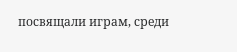посвящали играм, среди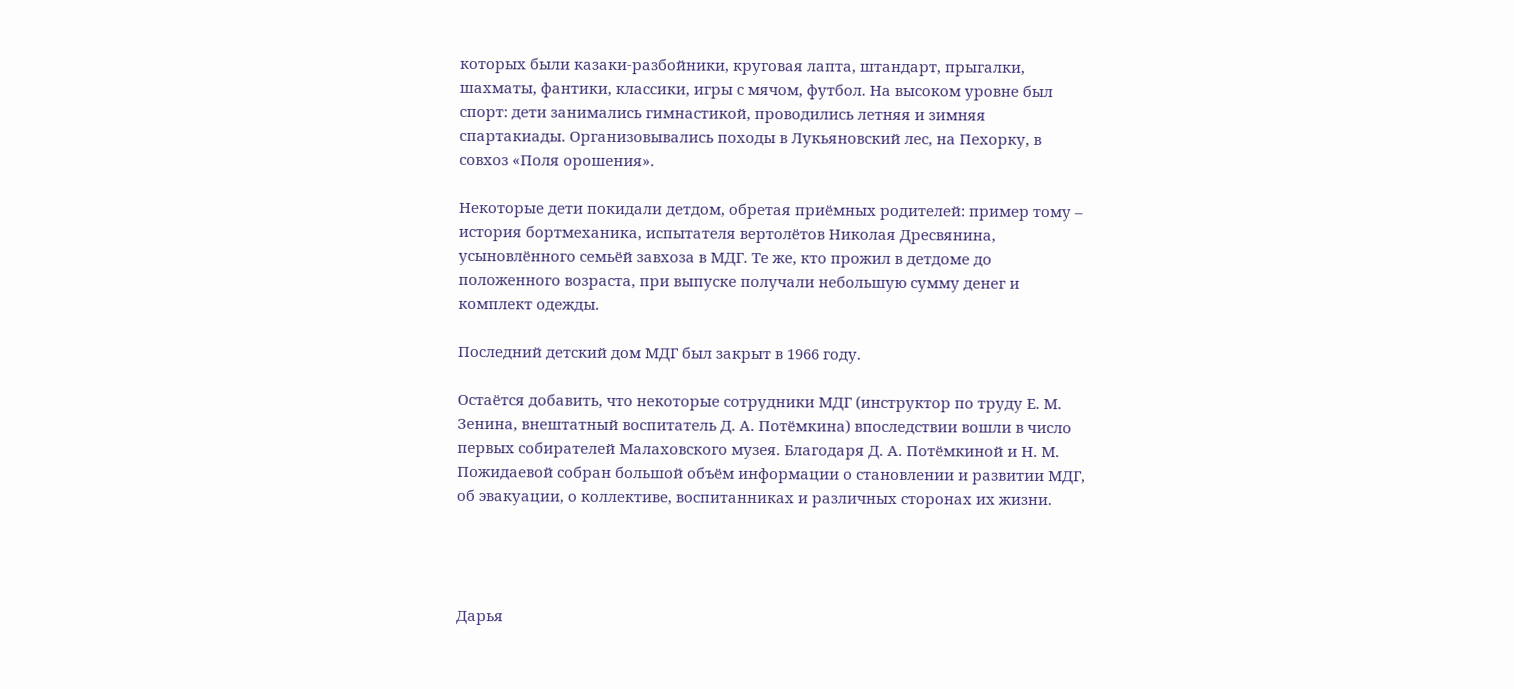которых были казаки-разбойники, круговая лапта, штандарт, прыгалки, шахматы, фантики, классики, игры с мячом, футбол. На высоком уровне был спорт: дети занимались гимнастикой, проводились летняя и зимняя спартакиады. Организовывались походы в Лукьяновский лес, на Пехорку, в совхоз «Поля орошения».

Некоторые дети покидали детдом, обретая приёмных родителей: пример тому – история бортмеханика, испытателя вертолётов Николая Дресвянина, усыновлённого семьёй завхоза в МДГ. Те же, кто прожил в детдоме до положенного возраста, при выпуске получали небольшую сумму денег и комплект одежды.

Последний детский дом МДГ был закрыт в 1966 году.

Остаётся добавить, что некоторые сотрудники МДГ (инструктор по труду Е. М. Зенина, внештатный воспитатель Д. А. Потёмкина) впоследствии вошли в число первых собирателей Малаховского музея. Благодаря Д. А. Потёмкиной и Н. М. Пожидаевой собран большой объём информации о становлении и развитии МДГ, об эвакуации, о коллективе, воспитанниках и различных сторонах их жизни.




Дарья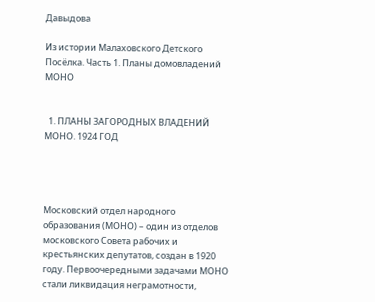Давыдова

Из истории Малаховского Детского Посёлка. Часть 1. Планы домовладений МОНО


  1. ПЛАНЫ ЗАГОРОДНЫХ ВЛАДЕНИЙ МОНО. 1924 ГОД




Московский отдел народного образования (МОНО) – один из отделов московского Совета рабочих и крестьянских депутатов, создан в 1920 году. Первоочередными задачами МОНО стали ликвидация неграмотности,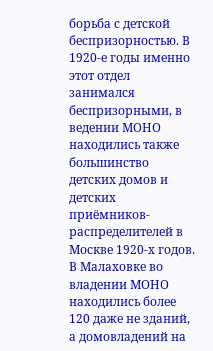борьба с детской беспризорностью. В 1920-е годы именно этот отдел занимался беспризорными, в ведении МОНО находились также большинство детских домов и детских приёмников-распределителей в Москве 1920-х годов. В Малаховке во владении МОНО находились более 120 даже не зданий, а домовладений на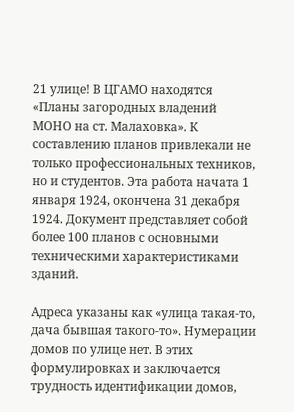21 улице! В ЦГАМО находятся «Планы загородных владений МОНО на ст. Малаховка». К составлению планов привлекали не только профессиональных техников, но и студентов. Эта работа начата 1 января 1924, окончена 31 декабря 1924. Документ представляет собой более 100 планов с основными техническими характеристиками зданий.

Адреса указаны как «улица такая-то, дача бывшая такого-то». Нумерации домов по улице нет. В этих формулировках и заключается трудность идентификации домов,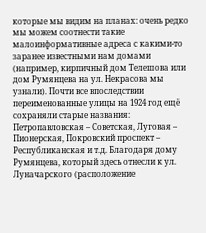которые мы видим на планах: очень редко мы можем соотнести такие малоинформативные адреса с какими-то заранее известными нам домами (например, кирпичный дом Телешова или дом Румянцева на ул. Некрасова мы узнали). Почти все впоследствии переименованные улицы на 1924 год ещё сохраняли старые названия: Петропавловская – Советская, Луговая – Пионерская, Покровский проспект – Республиканская и т.д. Благодаря дому Румянцева, который здесь отнесли к ул. Луначарского (расположение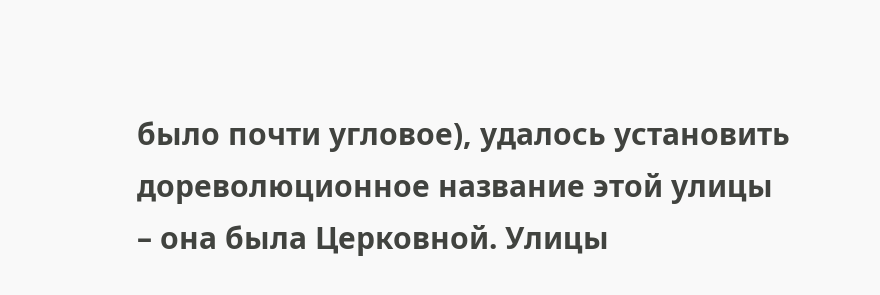было почти угловое), удалось установить дореволюционное название этой улицы – она была Церковной. Улицы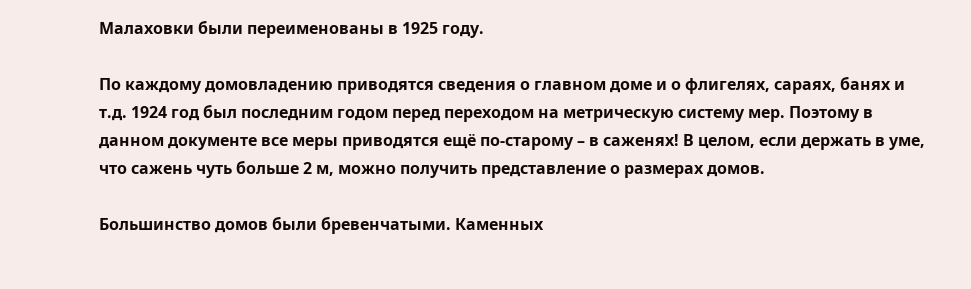Малаховки были переименованы в 1925 году.

По каждому домовладению приводятся сведения о главном доме и о флигелях, сараях, банях и т.д. 1924 год был последним годом перед переходом на метрическую систему мер. Поэтому в данном документе все меры приводятся ещё по-старому – в саженях! В целом, если держать в уме, что сажень чуть больше 2 м, можно получить представление о размерах домов.

Большинство домов были бревенчатыми. Каменных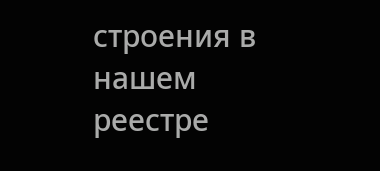строения в нашем реестре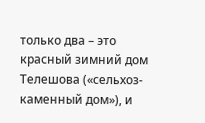только два – это красный зимний дом Телешова («сельхоз-каменный дом»), и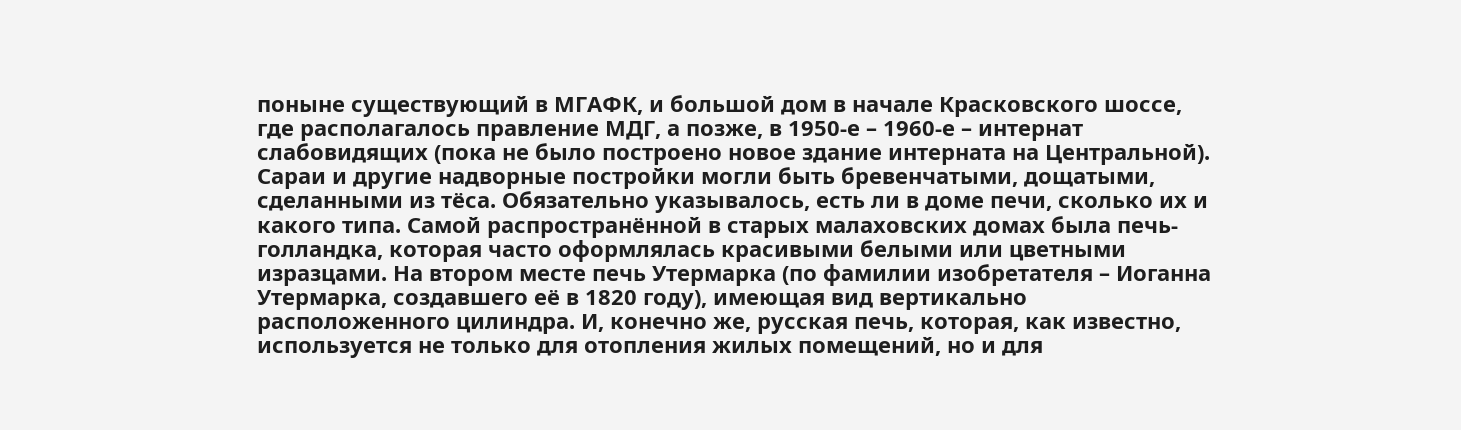поныне существующий в МГАФК, и большой дом в начале Красковского шоссе, где располагалось правление МДГ, а позже, в 1950-е – 1960-е – интернат слабовидящих (пока не было построено новое здание интерната на Центральной). Сараи и другие надворные постройки могли быть бревенчатыми, дощатыми, сделанными из тёса. Обязательно указывалось, есть ли в доме печи, сколько их и какого типа. Самой распространённой в старых малаховских домах была печь-голландка, которая часто оформлялась красивыми белыми или цветными изразцами. На втором месте печь Утермарка (по фамилии изобретателя – Иоганна Утермарка, создавшего её в 1820 году), имеющая вид вертикально расположенного цилиндра. И, конечно же, русская печь, которая, как известно, используется не только для отопления жилых помещений, но и для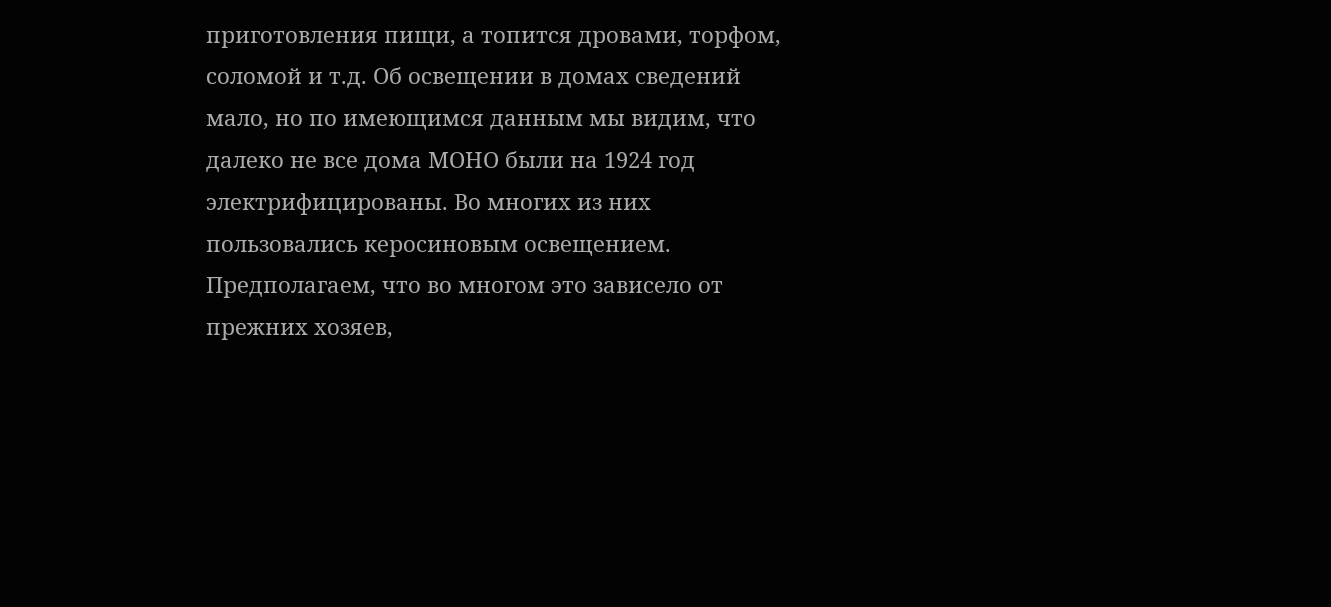приготовления пищи, а топится дровами, торфом, соломой и т.д. Об освещении в домах сведений мало, но по имеющимся данным мы видим, что далеко не все дома МОНО были на 1924 год электрифицированы. Во многих из них пользовались керосиновым освещением. Предполагаем, что во многом это зависело от прежних хозяев,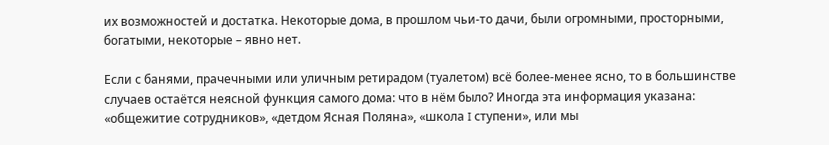их возможностей и достатка. Некоторые дома, в прошлом чьи-то дачи, были огромными, просторными, богатыми, некоторые – явно нет.

Если с банями, прачечными или уличным ретирадом (туалетом) всё более-менее ясно, то в большинстве случаев остаётся неясной функция самого дома: что в нём было? Иногда эта информация указана: «общежитие сотрудников», «детдом Ясная Поляна», «школа I ступени», или мы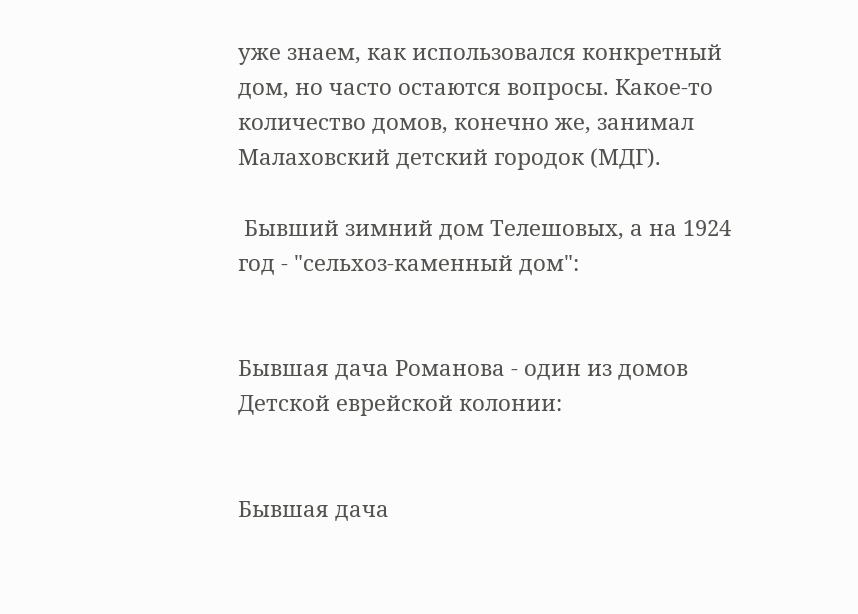уже знаем, как использовался конкретный дом, но часто остаются вопросы. Какое-то количество домов, конечно же, занимал Малаховский детский городок (МДГ).

 Бывший зимний дом Телешовых, а на 1924 год - "сельхоз-каменный дом":


Бывшая дача Романова - один из домов Детской еврейской колонии:


Бывшая дача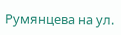Румянцева на ул.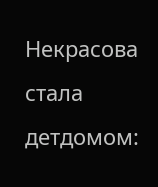Некрасова стала детдомом: